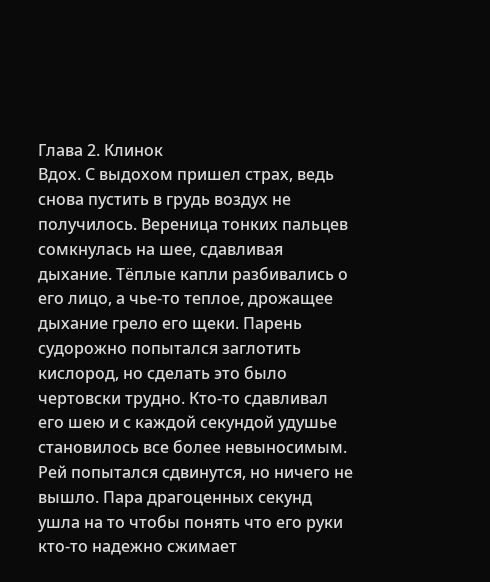Глава 2. Клинок
Вдох. С выдохом пришел страх, ведь снова пустить в грудь воздух не получилось. Вереница тонких пальцев сомкнулась на шее, сдавливая дыхание. Тёплые капли разбивались о его лицо, а чье-то теплое, дрожащее дыхание грело его щеки. Парень судорожно попытался заглотить кислород, но сделать это было чертовски трудно. Кто-то сдавливал его шею и с каждой секундой удушье становилось все более невыносимым. Рей попытался сдвинутся, но ничего не вышло. Пара драгоценных секунд ушла на то чтобы понять что его руки кто-то надежно сжимает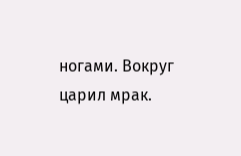ногами. Вокруг царил мрак.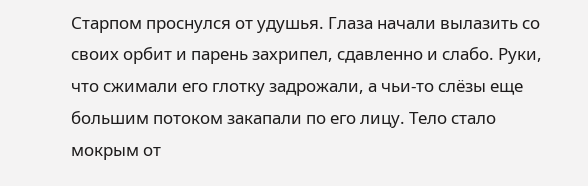Старпом проснулся от удушья. Глаза начали вылазить со своих орбит и парень захрипел, сдавленно и слабо. Руки, что сжимали его глотку задрожали, а чьи-то слёзы еще большим потоком закапали по его лицу. Тело стало мокрым от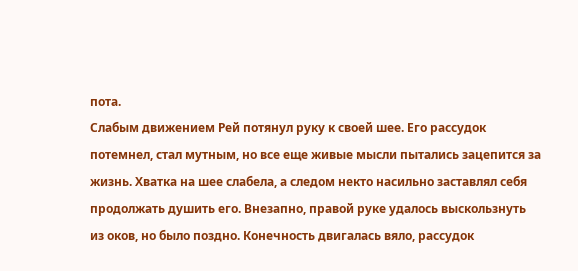пота.
Слабым движением Рей потянул руку к своей шее. Его рассудок потемнел, стал мутным, но все еще живые мысли пытались зацепится за жизнь. Хватка на шее слабела, а следом некто насильно заставлял себя продолжать душить его. Внезапно, правой руке удалось выскользнуть из оков, но было поздно. Конечность двигалась вяло, рассудок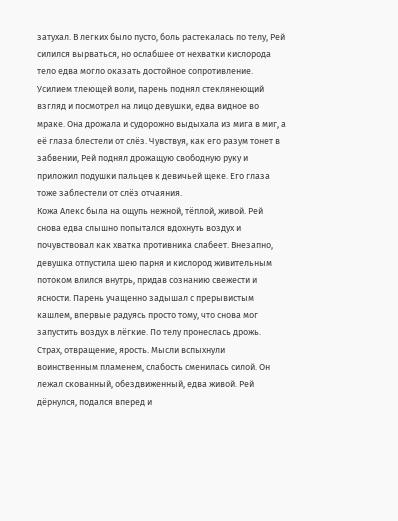затухал. В легких было пусто, боль растекалась по телу, Рей силился вырваться, но ослабшее от нехватки кислорода тело едва могло оказать достойное сопротивление. Усилием тлеющей воли, парень поднял стеклянеющий взгляд и посмотрел на лицо девушки, едва видное во мраке. Она дрожала и судорожно выдыхала из мига в миг, а её глаза блестели от слёз. Чувствуя, как его разум тонет в забвении, Рей поднял дрожащую свободную руку и приложил подушки пальцев к девичьей щеке. Его глаза тоже заблестели от слёз отчаяния.
Кожа Алекс была на ощупь нежной, тёплой, живой. Рей снова едва слышно попытался вдохнуть воздух и почувствовал как хватка противника слабеет. Внезапно, девушка отпустила шею парня и кислород живительным потоком влился внутрь, придав сознанию свежести и ясности. Парень учащенно задышал с прерывистым кашлем, впервые радуясь просто тому, что снова мог запустить воздух в лёгкие. По телу пронеслась дрожь.
Страх, отвращение, ярость. Мысли вспыхнули воинственным пламенем, слабость сменилась силой. Он лежал скованный, обездвиженный, едва живой. Рей дёрнулся, подался вперед и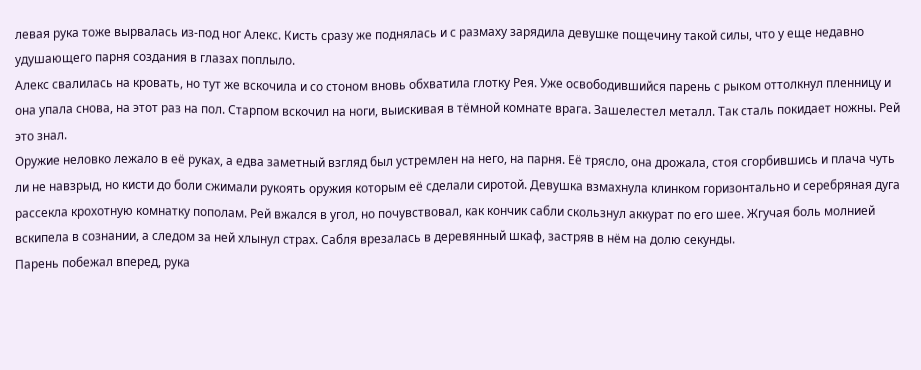левая рука тоже вырвалась из-под ног Алекс. Кисть сразу же поднялась и с размаху зарядила девушке пощечину такой силы, что у еще недавно удушающего парня создания в глазах поплыло.
Алекс свалилась на кровать, но тут же вскочила и со стоном вновь обхватила глотку Рея. Уже освободившийся парень с рыком оттолкнул пленницу и она упала снова, на этот раз на пол. Старпом вскочил на ноги, выискивая в тёмной комнате врага. Зашелестел металл. Так сталь покидает ножны. Рей это знал.
Оружие неловко лежало в её руках, а едва заметный взгляд был устремлен на него, на парня. Её трясло, она дрожала, стоя сгорбившись и плача чуть ли не навзрыд, но кисти до боли сжимали рукоять оружия которым её сделали сиротой. Девушка взмахнула клинком горизонтально и серебряная дуга рассекла крохотную комнатку пополам. Рей вжался в угол, но почувствовал, как кончик сабли скользнул аккурат по его шее. Жгучая боль молнией вскипела в сознании, а следом за ней хлынул страх. Сабля врезалась в деревянный шкаф, застряв в нём на долю секунды.
Парень побежал вперед, рука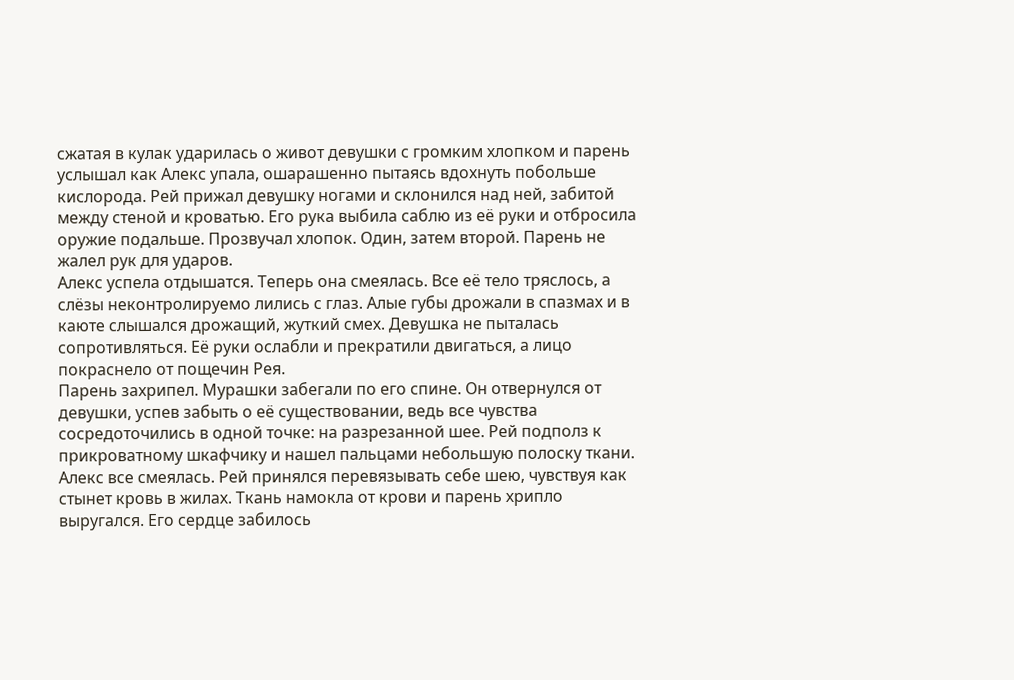сжатая в кулак ударилась о живот девушки с громким хлопком и парень услышал как Алекс упала, ошарашенно пытаясь вдохнуть побольше кислорода. Рей прижал девушку ногами и склонился над ней, забитой между стеной и кроватью. Его рука выбила саблю из её руки и отбросила оружие подальше. Прозвучал хлопок. Один, затем второй. Парень не жалел рук для ударов.
Алекс успела отдышатся. Теперь она смеялась. Все её тело тряслось, а слёзы неконтролируемо лились с глаз. Алые губы дрожали в спазмах и в каюте слышался дрожащий, жуткий смех. Девушка не пыталась сопротивляться. Её руки ослабли и прекратили двигаться, а лицо покраснело от пощечин Рея.
Парень захрипел. Мурашки забегали по его спине. Он отвернулся от девушки, успев забыть о её существовании, ведь все чувства сосредоточились в одной точке: на разрезанной шее. Рей подполз к прикроватному шкафчику и нашел пальцами небольшую полоску ткани. Алекс все смеялась. Рей принялся перевязывать себе шею, чувствуя как стынет кровь в жилах. Ткань намокла от крови и парень хрипло выругался. Его сердце забилось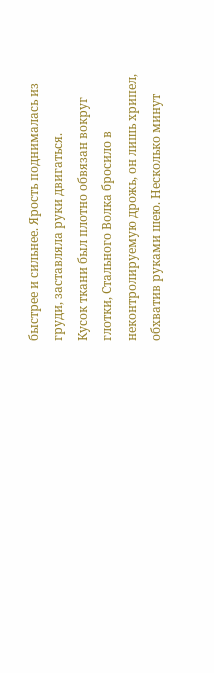быстрее и сильнее. Ярость поднималась из груди, заставляла руки двигаться.
Кусок ткани был плотно обвязан вокруг глотки, Стального Волка бросило в неконтролируемую дрожь, он лишь хрипел, обхватив руками шею. Несколько минут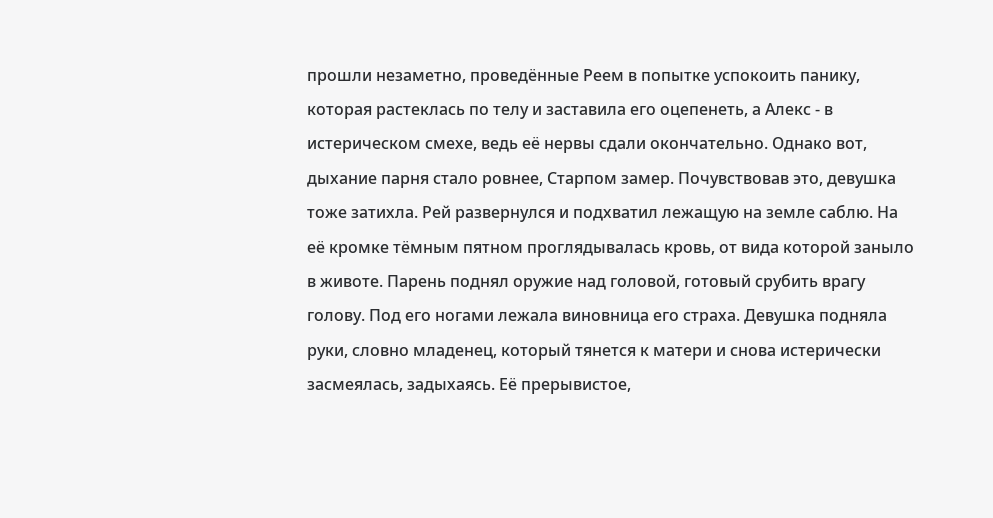прошли незаметно, проведённые Реем в попытке успокоить панику, которая растеклась по телу и заставила его оцепенеть, а Алекс - в истерическом смехе, ведь её нервы сдали окончательно. Однако вот, дыхание парня стало ровнее, Старпом замер. Почувствовав это, девушка тоже затихла. Рей развернулся и подхватил лежащую на земле саблю. На её кромке тёмным пятном проглядывалась кровь, от вида которой заныло в животе. Парень поднял оружие над головой, готовый срубить врагу голову. Под его ногами лежала виновница его страха. Девушка подняла руки, словно младенец, который тянется к матери и снова истерически засмеялась, задыхаясь. Её прерывистое,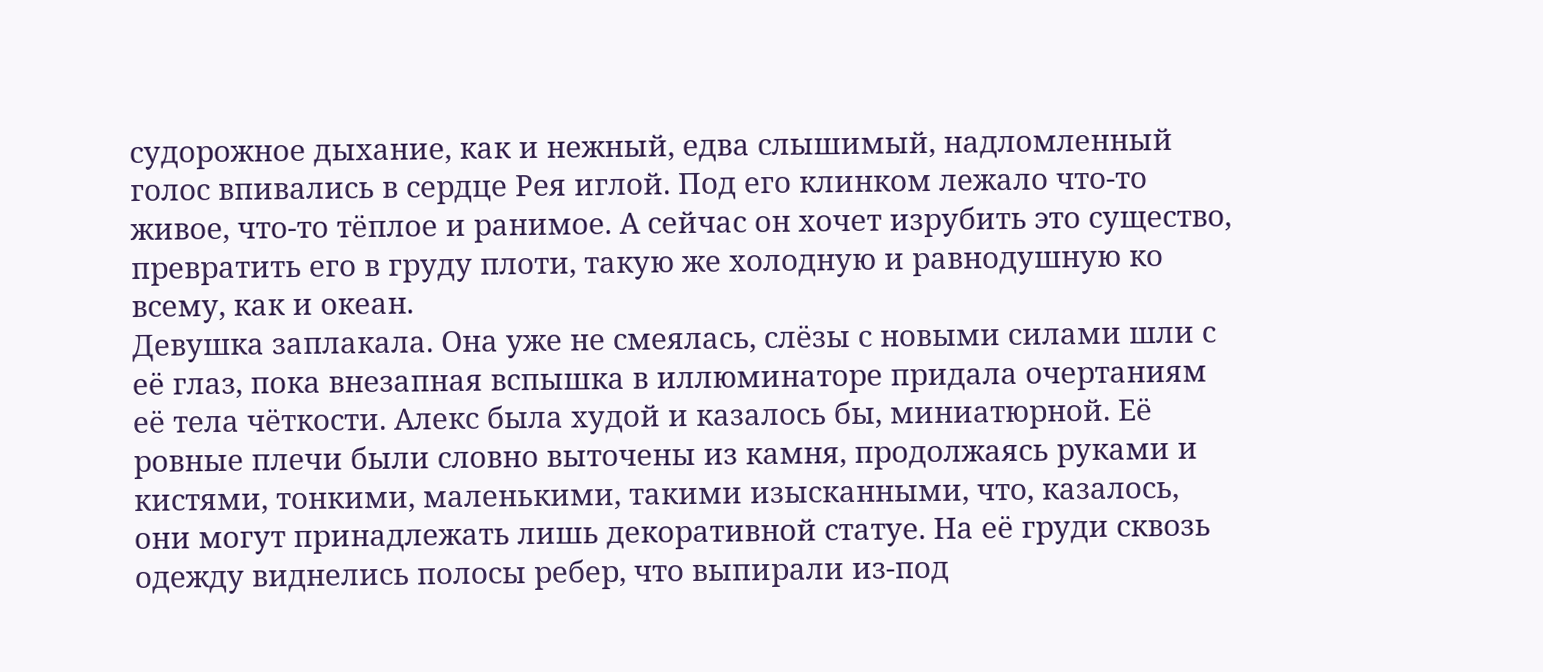судорожное дыхание, как и нежный, едва слышимый, надломленный голос впивались в сердце Рея иглой. Под его клинком лежало что-то живое, что-то тёплое и ранимое. А сейчас он хочет изрубить это существо, превратить его в груду плоти, такую же холодную и равнодушную ко всему, как и океан.
Девушка заплакала. Она уже не смеялась, слёзы с новыми силами шли с её глаз, пока внезапная вспышка в иллюминаторе придала очертаниям её тела чёткости. Алекс была худой и казалось бы, миниатюрной. Её ровные плечи были словно выточены из камня, продолжаясь руками и кистями, тонкими, маленькими, такими изысканными, что, казалось, они могут принадлежать лишь декоративной статуе. На её груди сквозь одежду виднелись полосы ребер, что выпирали из-под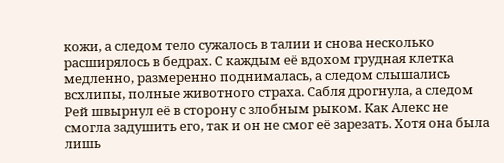кожи, а следом тело сужалось в талии и снова несколько расширялось в бедрах. С каждым её вдохом грудная клетка медленно, размеренно поднималась, а следом слышались всхлипы, полные животного страха. Сабля дрогнула, а следом Рей швырнул её в сторону с злобным рыком. Как Алекс не смогла задушить его, так и он не смог её зарезать. Хотя она была лишь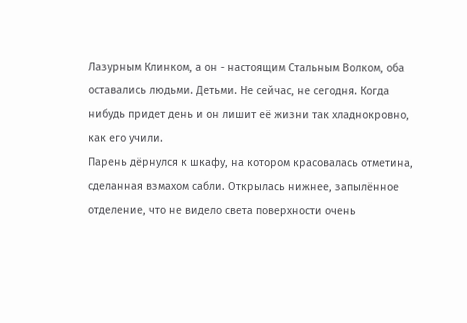Лазурным Клинком, а он - настоящим Стальным Волком, оба оставались людьми. Детьми. Не сейчас, не сегодня. Когда нибудь придет день и он лишит её жизни так хладнокровно, как его учили.
Парень дёрнулся к шкафу, на котором красовалась отметина, сделанная взмахом сабли. Открылась нижнее, запылённое отделение, что не видело света поверхности очень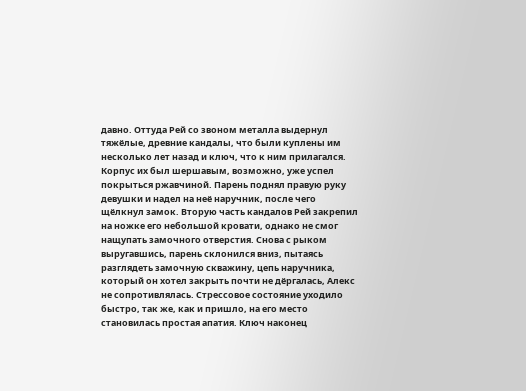давно. Оттуда Рей со звоном металла выдернул тяжёлые, древние кандалы, что были куплены им несколько лет назад и ключ, что к ним прилагался. Корпус их был шершавым, возможно, уже успел покрыться ржавчиной. Парень поднял правую руку девушки и надел на неё наручник, после чего щёлкнул замок. Вторую часть кандалов Рей закрепил на ножке его небольшой кровати, однако не смог нащупать замочного отверстия. Снова с рыком выругавшись, парень склонился вниз, пытаясь разглядеть замочную скважину, цепь наручника, который он хотел закрыть почти не дёргалась, Алекс не сопротивлялась. Стрессовое состояние уходило быстро, так же, как и пришло, на его место становилась простая апатия. Ключ наконец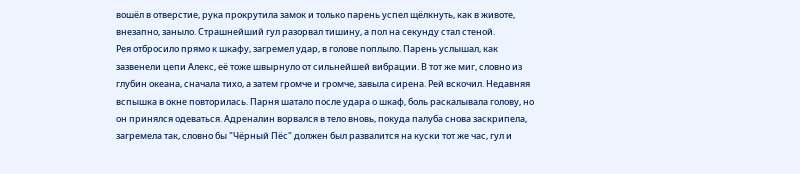вошёл в отверстие, рука прокрутила замок и только парень успел щёлкнуть, как в животе, внезапно, заныло. Страшнейший гул разорвал тишину, а пол на секунду стал стеной.
Рея отбросило прямо к шкафу, загремел удар, в голове поплыло. Парень услышал, как зазвенели цепи Алекс, её тоже швырнуло от сильнейшей вибрации. В тот же миг, словно из глубин океана, сначала тихо, а затем громче и громче, завыла сирена. Рей вскочил. Недавняя вспышка в окне повторилась. Парня шатало после удара о шкаф, боль раскалывала голову, но он принялся одеваться. Адреналин ворвался в тело вновь, покуда палуба снова заскрипела, загремела так, словно бы "Чёрный Пёс" должен был развалится на куски тот же час, гул и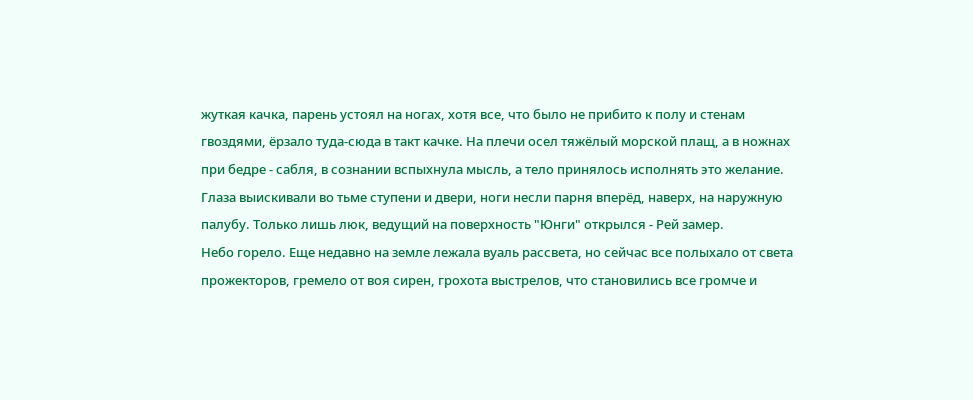жуткая качка, парень устоял на ногах, хотя все, что было не прибито к полу и стенам гвоздями, ёрзало туда-сюда в такт качке. На плечи осел тяжёлый морской плащ, а в ножнах при бедре - сабля, в сознании вспыхнула мысль, а тело принялось исполнять это желание. Глаза выискивали во тьме ступени и двери, ноги несли парня вперёд, наверх, на наружную палубу. Только лишь люк, ведущий на поверхность "Юнги" открылся - Рей замер.
Небо горело. Еще недавно на земле лежала вуаль рассвета, но сейчас все полыхало от света прожекторов, гремело от воя сирен, грохота выстрелов, что становились все громче и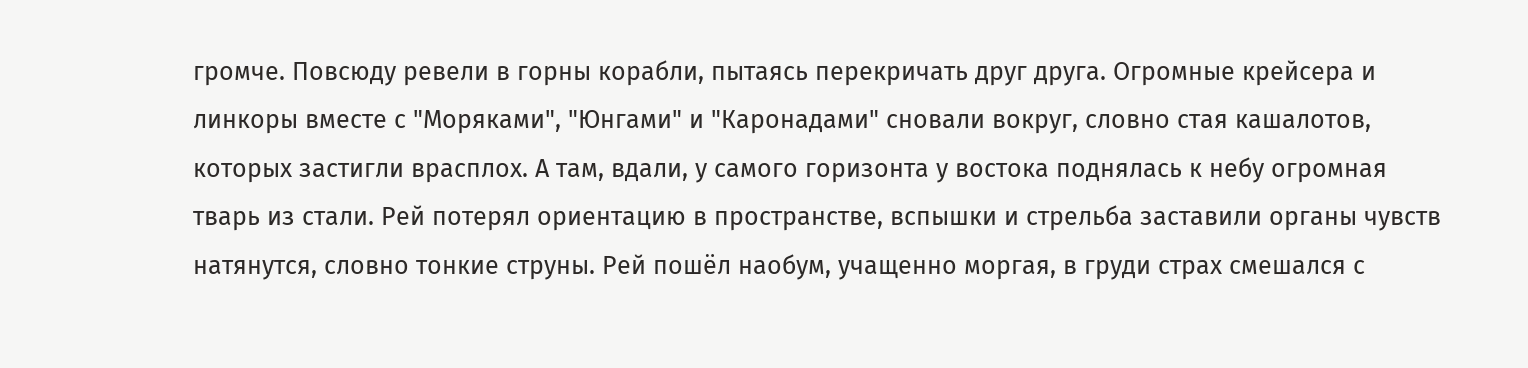громче. Повсюду ревели в горны корабли, пытаясь перекричать друг друга. Огромные крейсера и линкоры вместе с "Моряками", "Юнгами" и "Каронадами" сновали вокруг, словно стая кашалотов, которых застигли врасплох. А там, вдали, у самого горизонта у востока поднялась к небу огромная тварь из стали. Рей потерял ориентацию в пространстве, вспышки и стрельба заставили органы чувств натянутся, словно тонкие струны. Рей пошёл наобум, учащенно моргая, в груди страх смешался с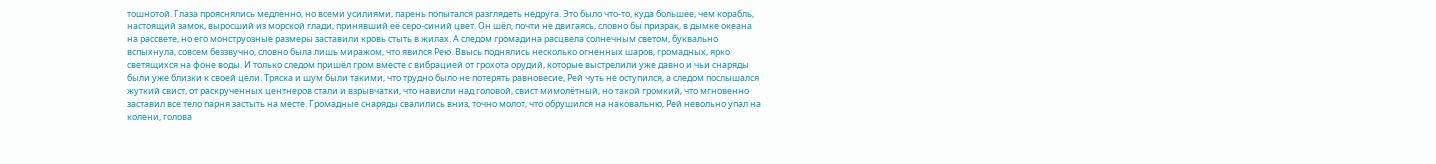тошнотой. Глаза прояснялись медленно, но всеми усилиями, парень попытался разглядеть недруга. Это было что-то, куда большее, чем корабль, настоящий замок, выросший из морской глади, принявший её серо-синий цвет. Он шёл, почти не двигаясь, словно бы призрак, в дымке океана на рассвете, но его монструозные размеры заставили кровь стыть в жилах. А следом громадина расцвела солнечным светом, буквально вспыхнула, совсем беззвучно, словно была лишь миражом, что явился Рею. Ввысь поднялись несколько огненных шаров, громадных, ярко светящихся на фоне воды. И только следом пришёл гром вместе с вибрацией от грохота орудий, которые выстрелили уже давно и чьи снаряды были уже близки к своей цели. Тряска и шум были такими, что трудно было не потерять равновесие, Рей чуть не оступился, а следом послышался жуткий свист, от раскрученных центнеров стали и взрывчатки, что нависли над головой, свист мимолётный, но такой громкий, что мгновенно заставил все тело парня застыть на месте. Громадные снаряды свалились вниз, точно молот, что обрушился на наковальню, Рей невольно упал на колени, голова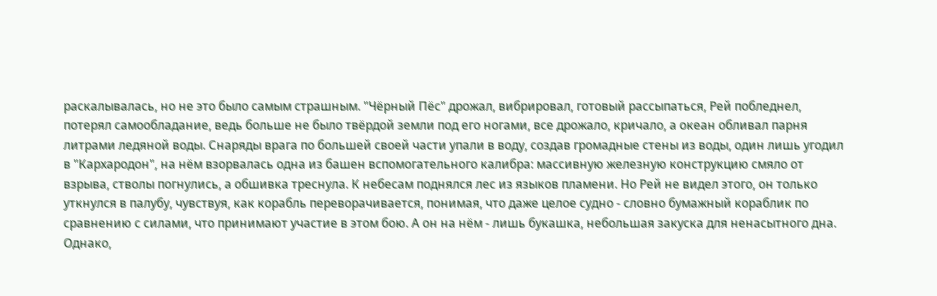раскалывалась, но не это было самым страшным. "Чёрный Пёс" дрожал, вибрировал, готовый рассыпаться, Рей побледнел, потерял самообладание, ведь больше не было твёрдой земли под его ногами, все дрожало, кричало, а океан обливал парня литрами ледяной воды. Снаряды врага по большей своей части упали в воду, создав громадные стены из воды, один лишь угодил в "Кархародон", на нём взорвалась одна из башен вспомогательного калибра: массивную железную конструкцию смяло от взрыва, стволы погнулись, а обшивка треснула. К небесам поднялся лес из языков пламени. Но Рей не видел этого, он только уткнулся в палубу, чувствуя, как корабль переворачивается, понимая, что даже целое судно - словно бумажный кораблик по сравнению с силами, что принимают участие в этом бою. А он на нём - лишь букашка, небольшая закуска для ненасытного дна.
Однако,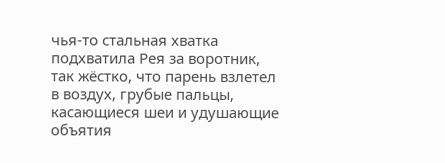чья-то стальная хватка подхватила Рея за воротник, так жёстко, что парень взлетел в воздух, грубые пальцы, касающиеся шеи и удушающие объятия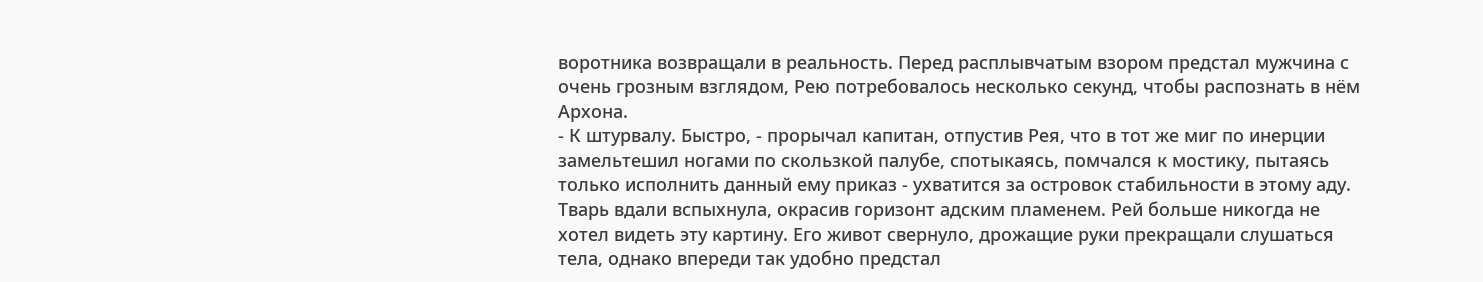воротника возвращали в реальность. Перед расплывчатым взором предстал мужчина с очень грозным взглядом, Рею потребовалось несколько секунд, чтобы распознать в нём Архона.
- К штурвалу. Быстро, - прорычал капитан, отпустив Рея, что в тот же миг по инерции замельтешил ногами по скользкой палубе, спотыкаясь, помчался к мостику, пытаясь только исполнить данный ему приказ - ухватится за островок стабильности в этому аду.
Тварь вдали вспыхнула, окрасив горизонт адским пламенем. Рей больше никогда не хотел видеть эту картину. Его живот свернуло, дрожащие руки прекращали слушаться тела, однако впереди так удобно предстал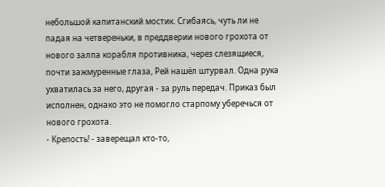небольшой капитанский мостик. Сгибаясь, чуть ли не падая на четвереньки, в преддверии нового грохота от нового залпа корабля противника, через слезящиеся, почти зажмуренные глаза, Рей нашёл штурвал. Одна рука ухватилась за него, другая - за руль передач. Приказ был исполнен, однако это не помогло старпому уберечься от нового грохота.
- Крепость! - заверещал кто-то,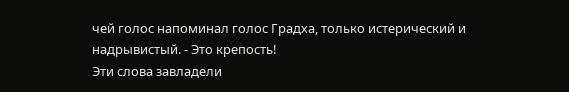чей голос напоминал голос Градха, только истерический и надрывистый. - Это крепость!
Эти слова завладели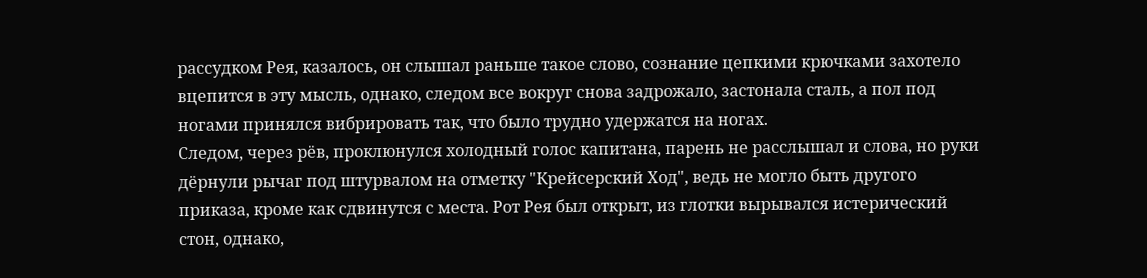рассудком Рея, казалось, он слышал раньше такое слово, сознание цепкими крючками захотело вцепится в эту мысль, однако, следом все вокруг снова задрожало, застонала сталь, а пол под ногами принялся вибрировать так, что было трудно удержатся на ногах.
Следом, через рёв, проклюнулся холодный голос капитана, парень не расслышал и слова, но руки дёрнули рычаг под штурвалом на отметку "Крейсерский Ход", ведь не могло быть другого приказа, кроме как сдвинутся с места. Рот Рея был открыт, из глотки вырывался истерический стон, однако,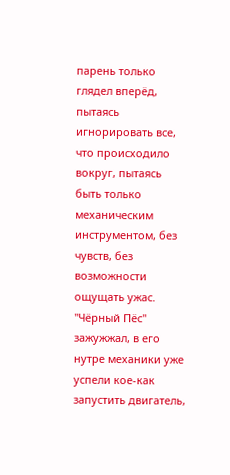парень только глядел вперёд, пытаясь игнорировать все, что происходило вокруг, пытаясь быть только механическим инструментом, без чувств, без возможности ощущать ужас.
"Чёрный Пёс" зажужжал, в его нутре механики уже успели кое-как запустить двигатель,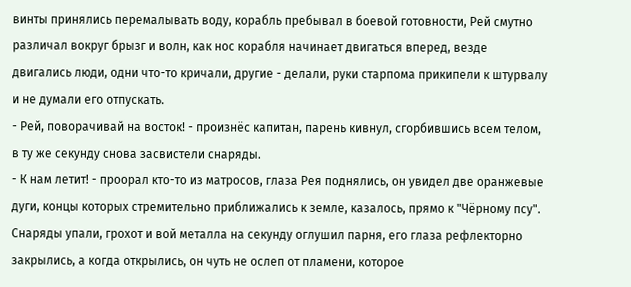винты принялись перемалывать воду, корабль пребывал в боевой готовности, Рей смутно различал вокруг брызг и волн, как нос корабля начинает двигаться вперед, везде двигались люди, одни что-то кричали, другие - делали, руки старпома прикипели к штурвалу и не думали его отпускать.
- Рей, поворачивай на восток! - произнёс капитан, парень кивнул, сгорбившись всем телом, в ту же секунду снова засвистели снаряды.
- К нам летит! - проорал кто-то из матросов, глаза Рея поднялись, он увидел две оранжевые дуги, концы которых стремительно приближались к земле, казалось, прямо к "Чёрному псу".
Снаряды упали, грохот и вой металла на секунду оглушил парня, его глаза рефлекторно закрылись, а когда открылись, он чуть не ослеп от пламени, которое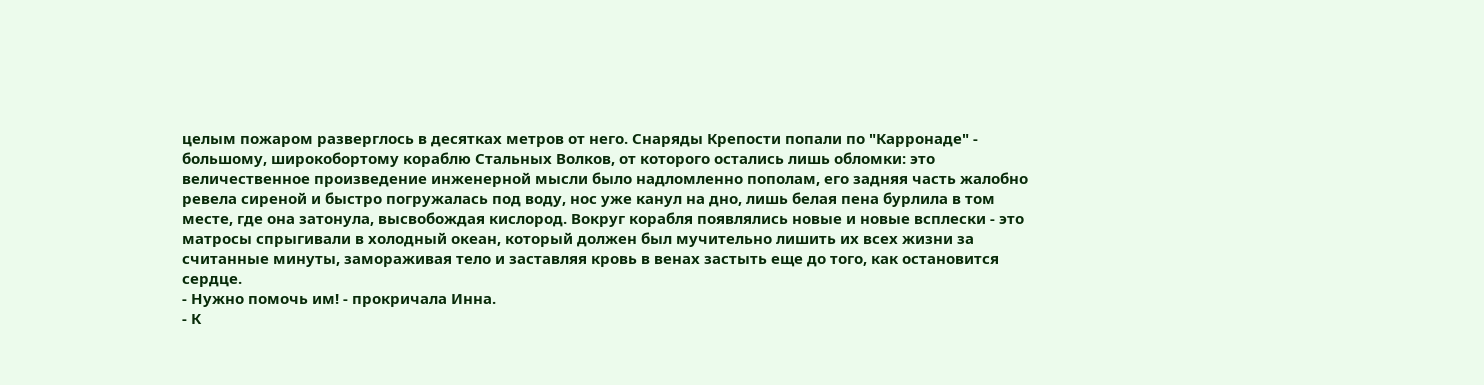целым пожаром разверглось в десятках метров от него. Снаряды Крепости попали по "Карронаде" - большому, широкобортому кораблю Стальных Волков, от которого остались лишь обломки: это величественное произведение инженерной мысли было надломленно пополам, его задняя часть жалобно ревела сиреной и быстро погружалась под воду, нос уже канул на дно, лишь белая пена бурлила в том месте, где она затонула, высвобождая кислород. Вокруг корабля появлялись новые и новые всплески - это матросы спрыгивали в холодный океан, который должен был мучительно лишить их всех жизни за считанные минуты, замораживая тело и заставляя кровь в венах застыть еще до того, как остановится сердце.
- Нужно помочь им! - прокричала Инна.
- К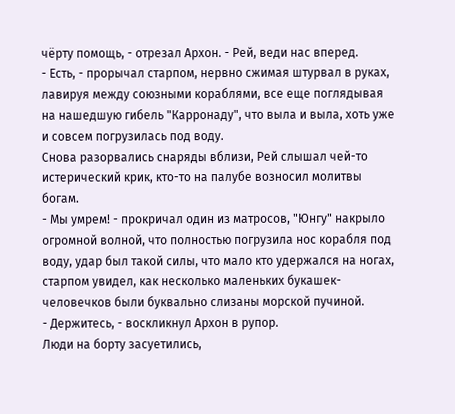чёрту помощь, - отрезал Архон. - Рей, веди нас вперед.
- Есть, - прорычал старпом, нервно сжимая штурвал в руках, лавируя между союзными кораблями, все еще поглядывая на нашедшую гибель "Карронаду", что выла и выла, хоть уже и совсем погрузилась под воду.
Снова разорвались снаряды вблизи, Рей слышал чей-то истерический крик, кто-то на палубе возносил молитвы богам.
- Мы умрем! - прокричал один из матросов, "Юнгу" накрыло огромной волной, что полностью погрузила нос корабля под воду, удар был такой силы, что мало кто удержался на ногах, старпом увидел, как несколько маленьких букашек-человечков были буквально слизаны морской пучиной.
- Держитесь, - воскликнул Архон в рупор.
Люди на борту засуетились,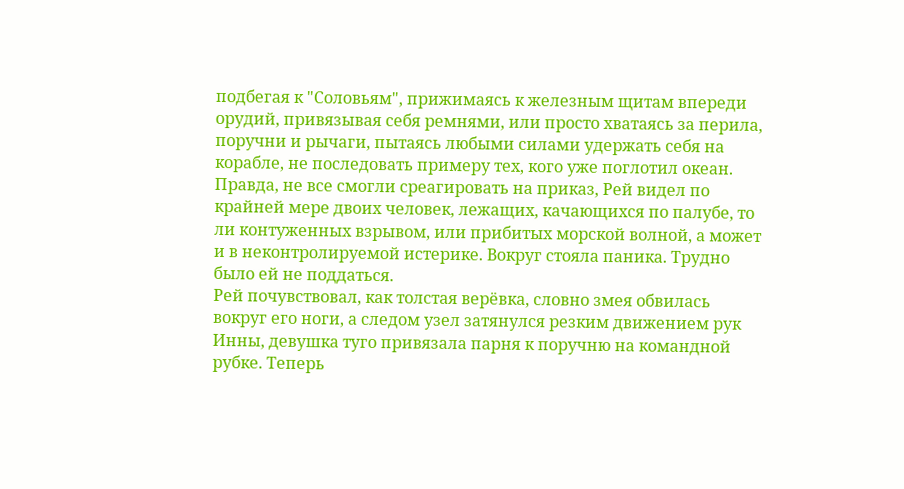подбегая к "Соловьям", прижимаясь к железным щитам впереди орудий, привязывая себя ремнями, или просто хватаясь за перила, поручни и рычаги, пытаясь любыми силами удержать себя на корабле, не последовать примеру тех, кого уже поглотил океан. Правда, не все смогли среагировать на приказ, Рей видел по крайней мере двоих человек, лежащих, качающихся по палубе, то ли контуженных взрывом, или прибитых морской волной, а может и в неконтролируемой истерике. Вокруг стояла паника. Трудно было ей не поддаться.
Рей почувствовал, как толстая верёвка, словно змея обвилась вокруг его ноги, а следом узел затянулся резким движением рук Инны, девушка туго привязала парня к поручню на командной рубке. Теперь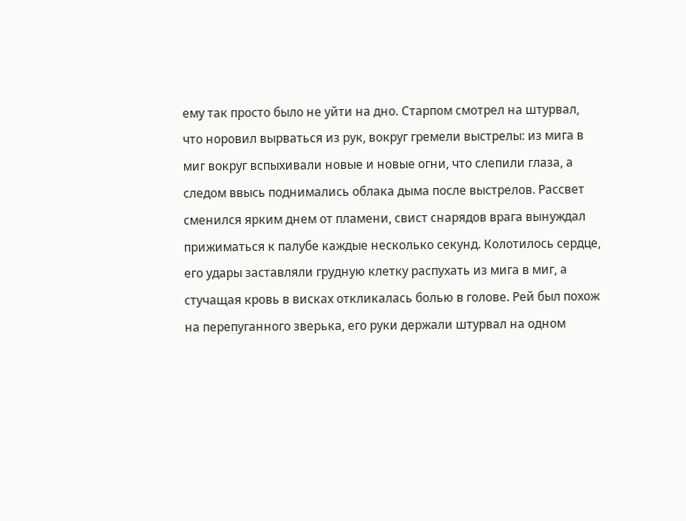ему так просто было не уйти на дно. Старпом смотрел на штурвал, что норовил вырваться из рук, вокруг гремели выстрелы: из мига в миг вокруг вспыхивали новые и новые огни, что слепили глаза, а следом ввысь поднимались облака дыма после выстрелов. Рассвет сменился ярким днем от пламени, свист снарядов врага вынуждал прижиматься к палубе каждые несколько секунд. Колотилось сердце, его удары заставляли грудную клетку распухать из мига в миг, а стучащая кровь в висках откликалась болью в голове. Рей был похож на перепуганного зверька, его руки держали штурвал на одном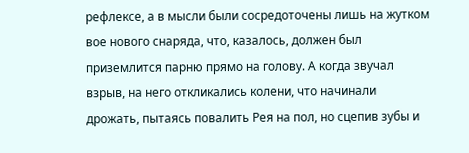рефлексе, а в мысли были сосредоточены лишь на жутком вое нового снаряда, что, казалось, должен был приземлится парню прямо на голову. А когда звучал взрыв, на него откликались колени, что начинали дрожать, пытаясь повалить Рея на пол, но сцепив зубы и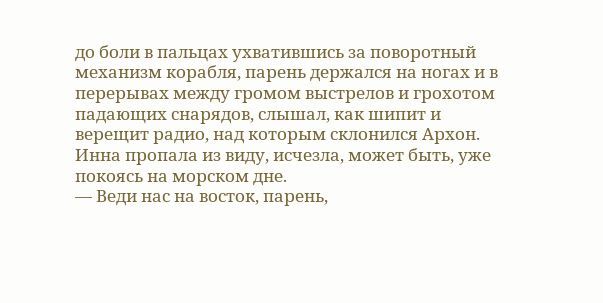до боли в пальцах ухватившись за поворотный механизм корабля, парень держался на ногах и в перерывах между громом выстрелов и грохотом падающих снарядов, слышал, как шипит и верещит радио, над которым склонился Архон. Инна пропала из виду, исчезла, может быть, уже покоясь на морском дне.
— Веди нас на восток, парень,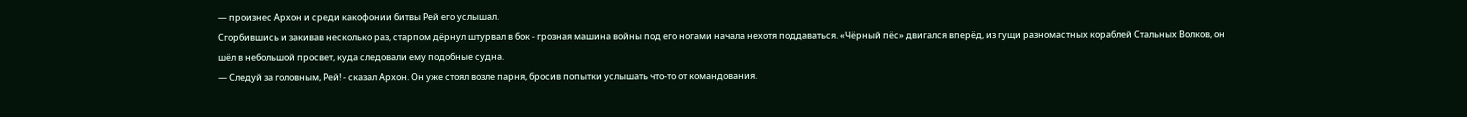— произнес Архон и среди какофонии битвы Рей его услышал.
Сгорбившись и закивав несколько раз, старпом дёрнул штурвал в бок - грозная машина войны под его ногами начала нехотя поддаваться. «Чёрный пёс» двигался вперёд, из гущи разномастных кораблей Стальных Волков, он шёл в небольшой просвет, куда следовали ему подобные судна.
— Следуй за головным, Рей! - сказал Архон. Он уже стоял возле парня, бросив попытки услышать что-то от командования.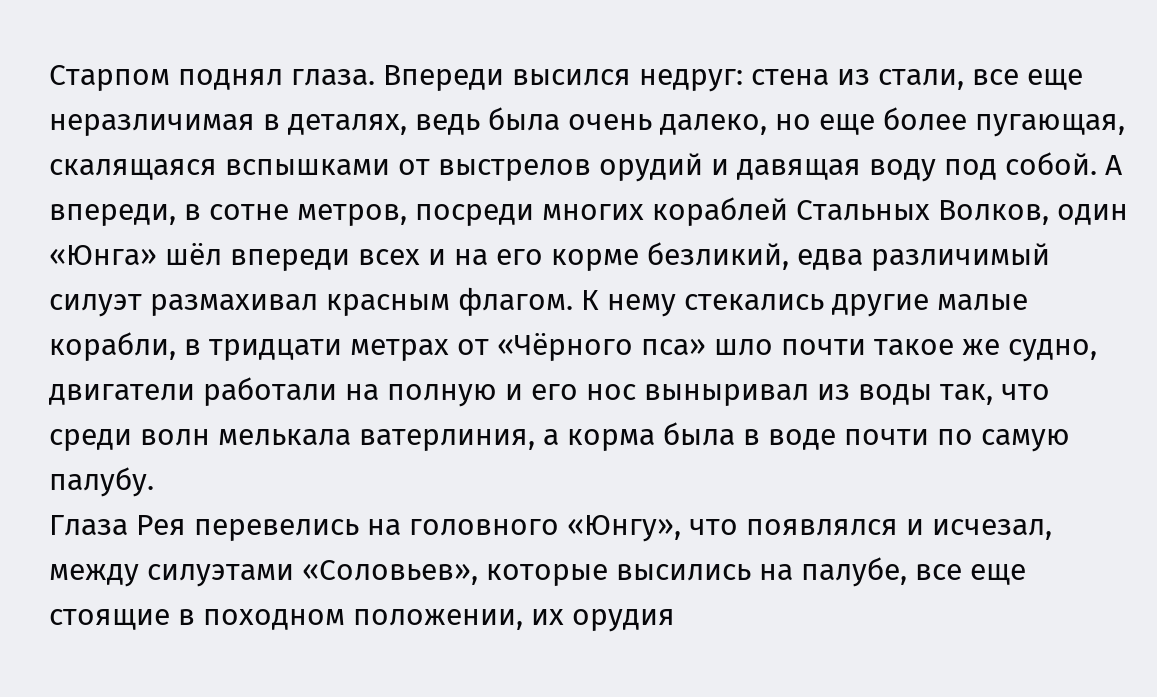Старпом поднял глаза. Впереди высился недруг: стена из стали, все еще неразличимая в деталях, ведь была очень далеко, но еще более пугающая, скалящаяся вспышками от выстрелов орудий и давящая воду под собой. А впереди, в сотне метров, посреди многих кораблей Стальных Волков, один «Юнга» шёл впереди всех и на его корме безликий, едва различимый силуэт размахивал красным флагом. К нему стекались другие малые корабли, в тридцати метрах от «Чёрного пса» шло почти такое же судно, двигатели работали на полную и его нос выныривал из воды так, что среди волн мелькала ватерлиния, а корма была в воде почти по самую палубу.
Глаза Рея перевелись на головного «Юнгу», что появлялся и исчезал, между силуэтами «Соловьев», которые высились на палубе, все еще стоящие в походном положении, их орудия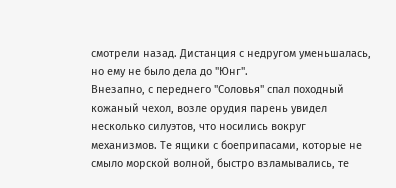смотрели назад. Дистанция с недругом уменьшалась, но ему не было дела до "Юнг".
Внезапно, с переднего "Соловья" спал походный кожаный чехол, возле орудия парень увидел несколько силуэтов, что носились вокруг механизмов. Те ящики с боеприпасами, которые не смыло морской волной, быстро взламывались, те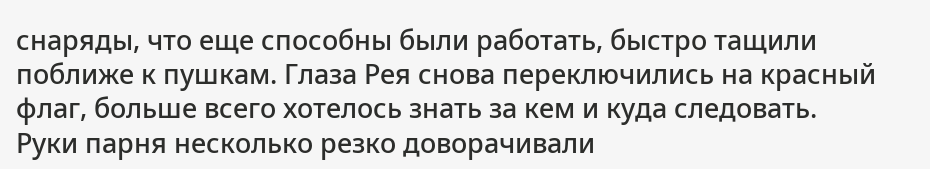снаряды, что еще способны были работать, быстро тащили поближе к пушкам. Глаза Рея снова переключились на красный флаг, больше всего хотелось знать за кем и куда следовать. Руки парня несколько резко доворачивали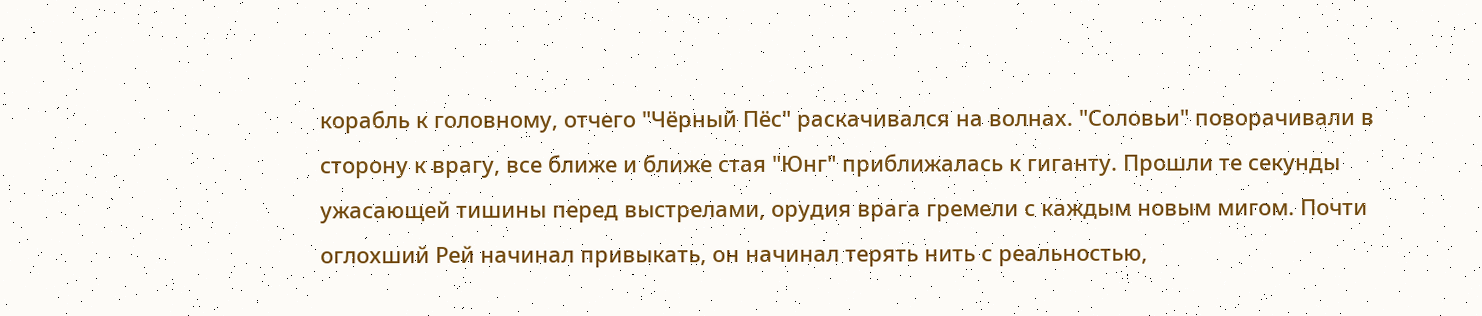корабль к головному, отчего "Чёрный Пёс" раскачивался на волнах. "Соловьи" поворачивали в сторону к врагу, все ближе и ближе стая "Юнг" приближалась к гиганту. Прошли те секунды ужасающей тишины перед выстрелами, орудия врага гремели с каждым новым мигом. Почти оглохший Рей начинал привыкать, он начинал терять нить с реальностью,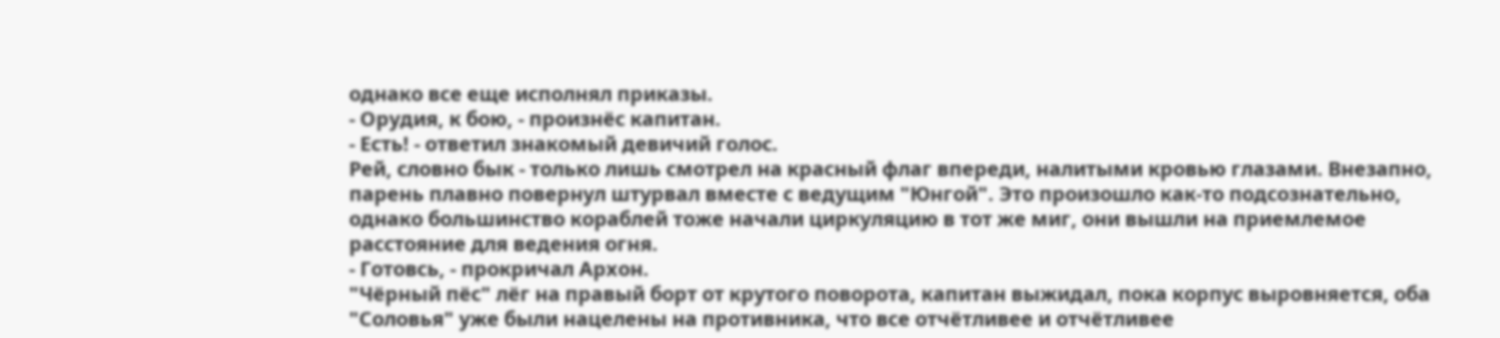однако все еще исполнял приказы.
- Орудия, к бою, - произнёс капитан.
- Есть! - ответил знакомый девичий голос.
Рей, словно бык - только лишь смотрел на красный флаг впереди, налитыми кровью глазами. Внезапно, парень плавно повернул штурвал вместе с ведущим "Юнгой". Это произошло как-то подсознательно, однако большинство кораблей тоже начали циркуляцию в тот же миг, они вышли на приемлемое расстояние для ведения огня.
- Готовсь, - прокричал Архон.
"Чёрный пёс" лёг на правый борт от крутого поворота, капитан выжидал, пока корпус выровняется, оба "Соловья" уже были нацелены на противника, что все отчётливее и отчётливее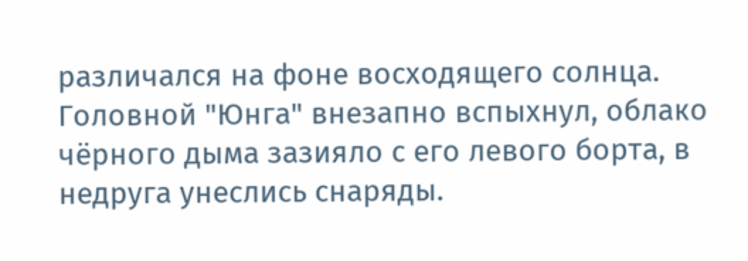различался на фоне восходящего солнца. Головной "Юнга" внезапно вспыхнул, облако чёрного дыма зазияло с его левого борта, в недруга унеслись снаряды.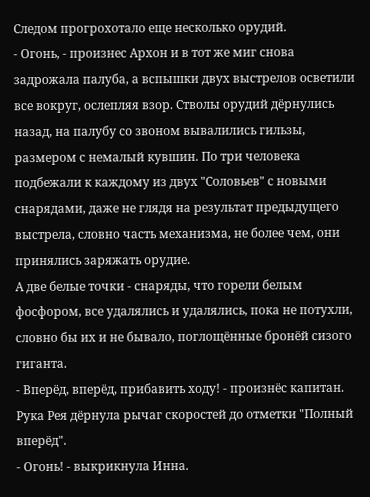Следом прогрохотало еще несколько орудий.
- Огонь, - произнес Архон и в тот же миг снова задрожала палуба, а вспышки двух выстрелов осветили все вокруг, ослепляя взор. Стволы орудий дёрнулись назад, на палубу со звоном вывалились гильзы, размером с немалый кувшин. По три человека подбежали к каждому из двух "Соловьев" с новыми снарядами, даже не глядя на результат предыдущего выстрела, словно часть механизма, не более чем, они принялись заряжать орудие.
А две белые точки - снаряды, что горели белым фосфором, все удалялись и удалялись, пока не потухли, словно бы их и не бывало, поглощённые бронёй сизого гиганта.
- Вперёд, вперёд, прибавить ходу! - произнёс капитан. Рука Рея дёрнула рычаг скоростей до отметки "Полный вперёд".
- Огонь! - выкрикнула Инна.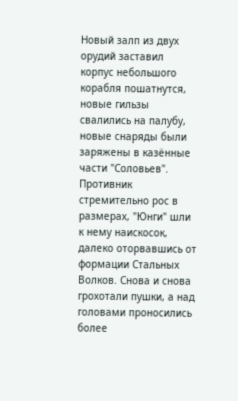Новый залп из двух орудий заставил корпус небольшого корабля пошатнутся, новые гильзы свалились на палубу, новые снаряды были заряжены в казённые части "Соловьев". Противник стремительно рос в размерах, "Юнги" шли к нему наискосок, далеко оторвавшись от формации Стальных Волков. Снова и снова грохотали пушки, а над головами проносились более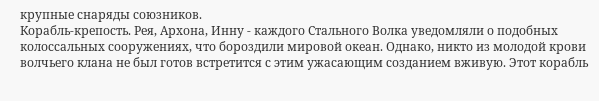крупные снаряды союзников.
Корабль-крепость. Рея, Архона, Инну - каждого Стального Волка уведомляли о подобных колоссальных сооружениях, что бороздили мировой океан. Однако, никто из молодой крови волчьего клана не был готов встретится с этим ужасающим созданием вживую. Этот корабль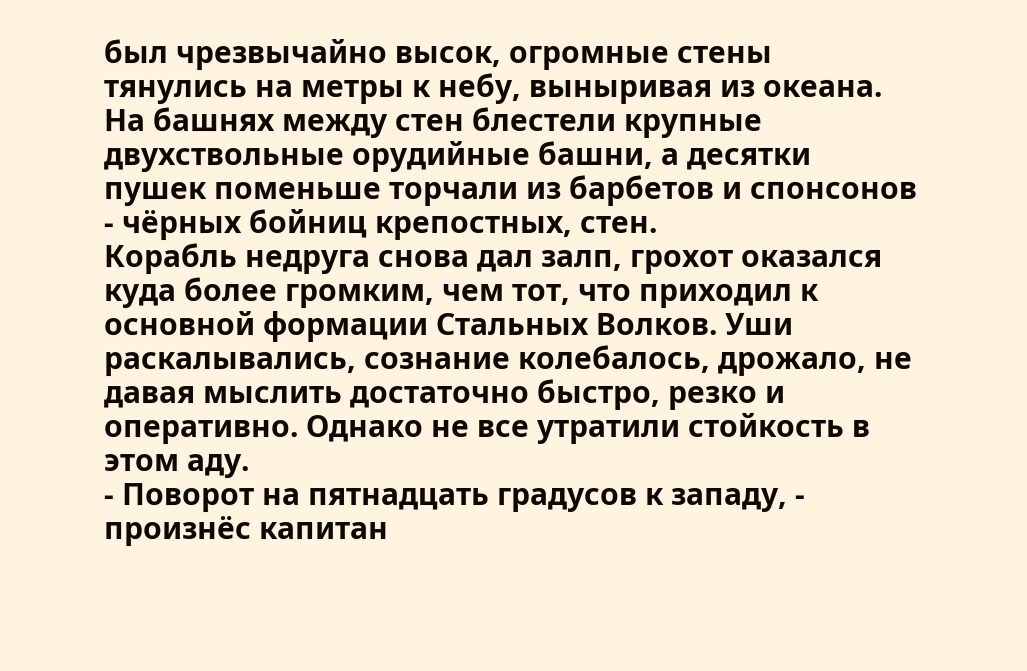был чрезвычайно высок, огромные стены тянулись на метры к небу, выныривая из океана. На башнях между стен блестели крупные двухствольные орудийные башни, а десятки пушек поменьше торчали из барбетов и спонсонов - чёрных бойниц крепостных, стен.
Корабль недруга снова дал залп, грохот оказался куда более громким, чем тот, что приходил к основной формации Стальных Волков. Уши раскалывались, сознание колебалось, дрожало, не давая мыслить достаточно быстро, резко и оперативно. Однако не все утратили стойкость в этом аду.
- Поворот на пятнадцать градусов к западу, - произнёс капитан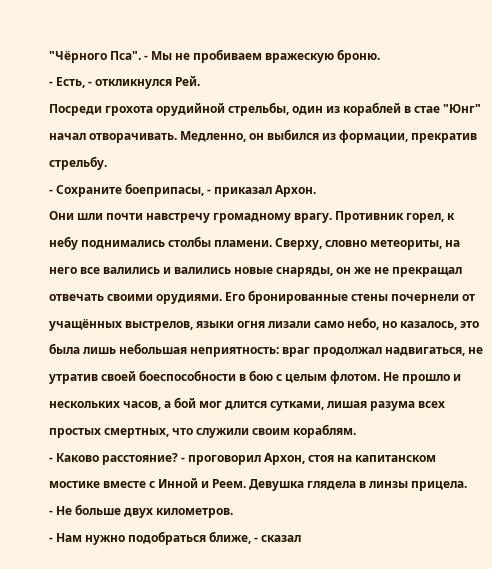"Чёрного Пса". - Мы не пробиваем вражескую броню.
- Есть, - откликнулся Рей.
Посреди грохота орудийной стрельбы, один из кораблей в стае "Юнг" начал отворачивать. Медленно, он выбился из формации, прекратив стрельбу.
- Сохраните боеприпасы, - приказал Архон.
Они шли почти навстречу громадному врагу. Противник горел, к небу поднимались столбы пламени. Сверху, словно метеориты, на него все валились и валились новые снаряды, он же не прекращал отвечать своими орудиями. Его бронированные стены почернели от учащённых выстрелов, языки огня лизали само небо, но казалось, это была лишь небольшая неприятность: враг продолжал надвигаться, не утратив своей боеспособности в бою с целым флотом. Не прошло и нескольких часов, а бой мог длится сутками, лишая разума всех простых смертных, что служили своим кораблям.
- Каково расстояние? - проговорил Архон, стоя на капитанском мостике вместе с Инной и Реем. Девушка глядела в линзы прицела.
- Не больше двух километров.
- Нам нужно подобраться ближе, - сказал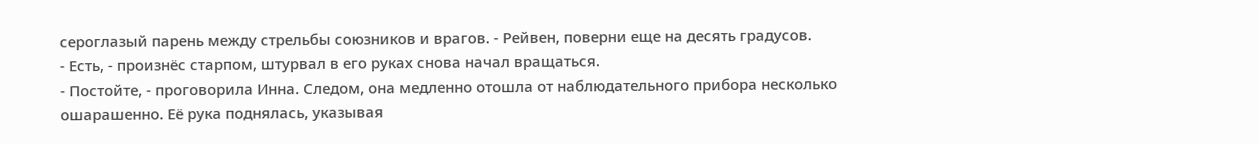сероглазый парень между стрельбы союзников и врагов. - Рейвен, поверни еще на десять градусов.
- Есть, - произнёс старпом, штурвал в его руках снова начал вращаться.
- Постойте, - проговорила Инна. Следом, она медленно отошла от наблюдательного прибора несколько ошарашенно. Её рука поднялась, указывая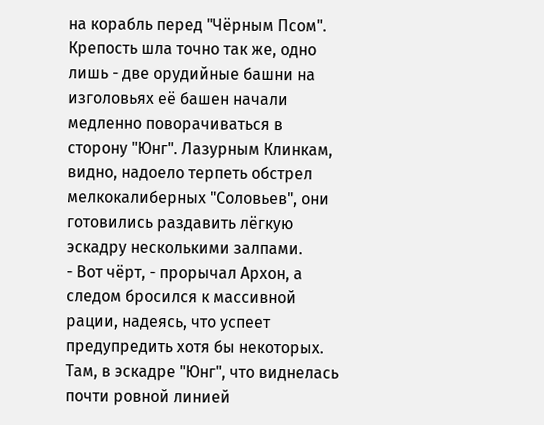на корабль перед "Чёрным Псом".
Крепость шла точно так же, одно лишь - две орудийные башни на изголовьях её башен начали медленно поворачиваться в сторону "Юнг". Лазурным Клинкам, видно, надоело терпеть обстрел мелкокалиберных "Соловьев", они готовились раздавить лёгкую эскадру несколькими залпами.
- Вот чёрт, - прорычал Архон, а следом бросился к массивной рации, надеясь, что успеет предупредить хотя бы некоторых. Там, в эскадре "Юнг", что виднелась почти ровной линией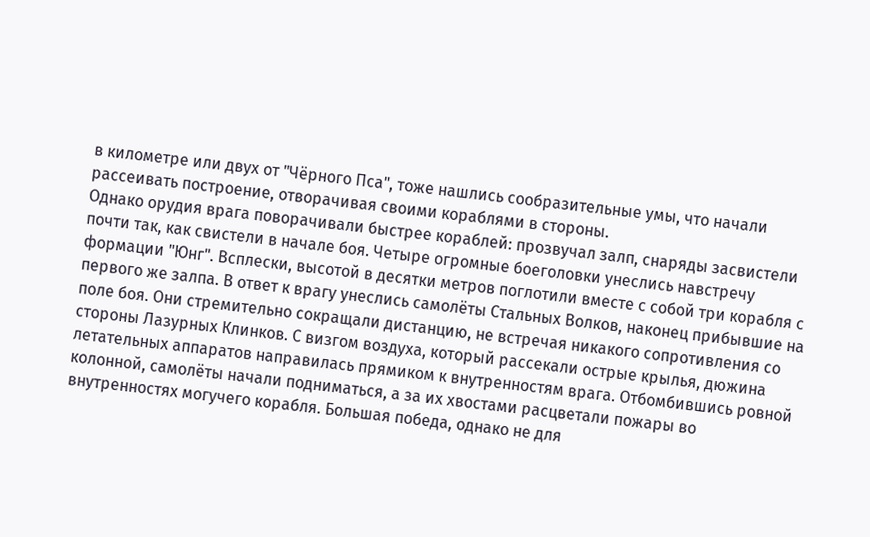в километре или двух от "Чёрного Пса", тоже нашлись сообразительные умы, что начали рассеивать построение, отворачивая своими кораблями в стороны.
Однако орудия врага поворачивали быстрее кораблей: прозвучал залп, снаряды засвистели почти так, как свистели в начале боя. Четыре огромные боеголовки унеслись навстречу формации "Юнг". Всплески, высотой в десятки метров поглотили вместе с собой три корабля с первого же залпа. В ответ к врагу унеслись самолёты Стальных Волков, наконец прибывшие на поле боя. Они стремительно сокращали дистанцию, не встречая никакого сопротивления со стороны Лазурных Клинков. С визгом воздуха, который рассекали острые крылья, дюжина летательных аппаратов направилась прямиком к внутренностям врага. Отбомбившись ровной колонной, самолёты начали подниматься, а за их хвостами расцветали пожары во внутренностях могучего корабля. Большая победа, однако не для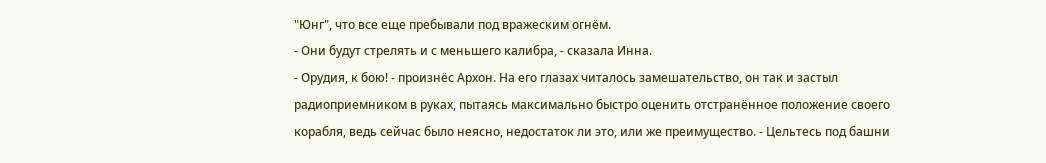"Юнг", что все еще пребывали под вражеским огнём.
- Они будут стрелять и с меньшего калибра, - сказала Инна.
- Орудия, к бою! - произнёс Архон. На его глазах читалось замешательство, он так и застыл радиоприемником в руках, пытаясь максимально быстро оценить отстранённое положение своего корабля, ведь сейчас было неясно, недостаток ли это, или же преимущество. - Цельтесь под башни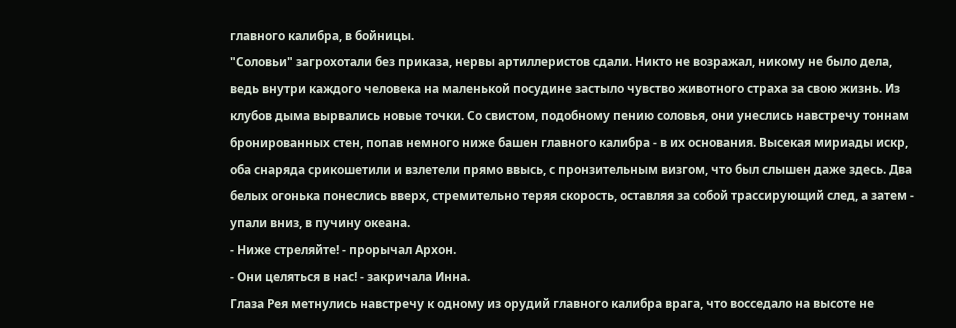главного калибра, в бойницы.
"Соловьи" загрохотали без приказа, нервы артиллеристов сдали. Никто не возражал, никому не было дела, ведь внутри каждого человека на маленькой посудине застыло чувство животного страха за свою жизнь. Из клубов дыма вырвались новые точки. Со свистом, подобному пению соловья, они унеслись навстречу тоннам бронированных стен, попав немного ниже башен главного калибра - в их основания. Высекая мириады искр, оба снаряда срикошетили и взлетели прямо ввысь, с пронзительным визгом, что был слышен даже здесь. Два белых огонька понеслись вверх, стремительно теряя скорость, оставляя за собой трассирующий след, а затем - упали вниз, в пучину океана.
- Ниже стреляйте! - прорычал Архон.
- Они целяться в нас! - закричала Инна.
Глаза Рея метнулись навстречу к одному из орудий главного калибра врага, что восседало на высоте не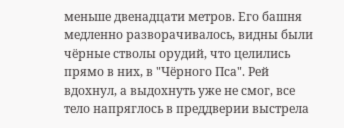меньше двенадцати метров. Его башня медленно разворачивалось, видны были чёрные стволы орудий, что целились прямо в них, в "Чёрного Пса". Рей вдохнул, а выдохнуть уже не смог, все тело напряглось в преддверии выстрела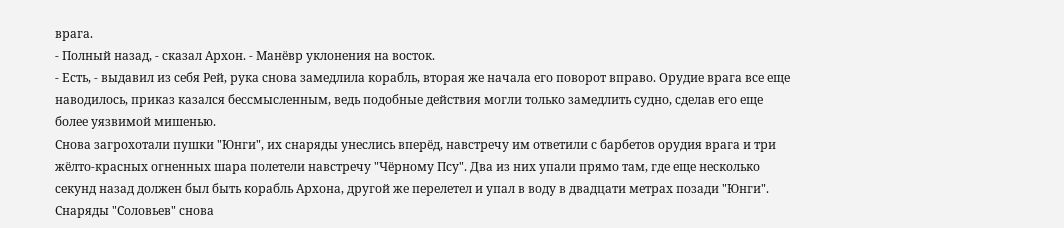врага.
- Полный назад, - сказал Архон. - Манёвр уклонения на восток.
- Есть, - выдавил из себя Рей, рука снова замедлила корабль, вторая же начала его поворот вправо. Орудие врага все еще наводилось, приказ казался бессмысленным, ведь подобные действия могли только замедлить судно, сделав его еще более уязвимой мишенью.
Снова загрохотали пушки "Юнги", их снаряды унеслись вперёд, навстречу им ответили с барбетов орудия врага и три жёлто-красных огненных шара полетели навстречу "Чёрному Псу". Два из них упали прямо там, где еще несколько секунд назад должен был быть корабль Архона, другой же перелетел и упал в воду в двадцати метрах позади "Юнги". Снаряды "Соловьев" снова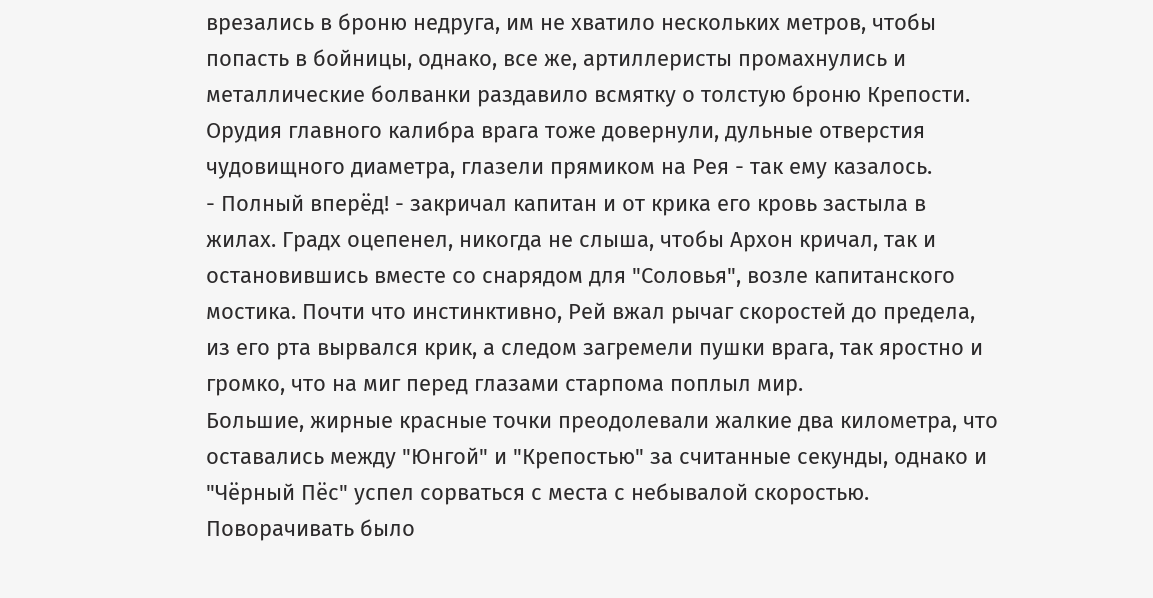врезались в броню недруга, им не хватило нескольких метров, чтобы попасть в бойницы, однако, все же, артиллеристы промахнулись и металлические болванки раздавило всмятку о толстую броню Крепости. Орудия главного калибра врага тоже довернули, дульные отверстия чудовищного диаметра, глазели прямиком на Рея - так ему казалось.
- Полный вперёд! - закричал капитан и от крика его кровь застыла в жилах. Градх оцепенел, никогда не слыша, чтобы Архон кричал, так и остановившись вместе со снарядом для "Соловья", возле капитанского мостика. Почти что инстинктивно, Рей вжал рычаг скоростей до предела, из его рта вырвался крик, а следом загремели пушки врага, так яростно и громко, что на миг перед глазами старпома поплыл мир.
Большие, жирные красные точки преодолевали жалкие два километра, что оставались между "Юнгой" и "Крепостью" за считанные секунды, однако и "Чёрный Пёс" успел сорваться с места с небывалой скоростью. Поворачивать было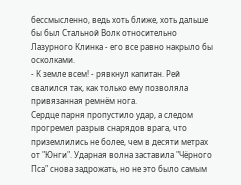бессмысленно, ведь хоть ближе, хоть дальше бы был Стальной Волк относительно Лазурного Клинка - его все равно накрыло бы осколками.
- К земле всем! - рявкнул капитан. Рей свалился так, как только ему позволяла привязанная ремнём нога.
Сердце парня пропустило удар, а следом прогремел разрыв снарядов врага, что приземлились не более, чем в десяти метрах от "Юнги". Ударная волна заставила "Чёрного Пса" снова задрожать, но не это было самым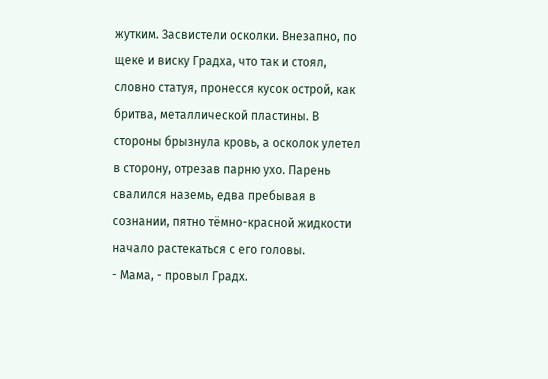жутким. Засвистели осколки. Внезапно, по щеке и виску Градха, что так и стоял, словно статуя, пронесся кусок острой, как бритва, металлической пластины. В стороны брызнула кровь, а осколок улетел в сторону, отрезав парню ухо. Парень свалился наземь, едва пребывая в сознании, пятно тёмно-красной жидкости начало растекаться с его головы.
- Мама, - провыл Градх.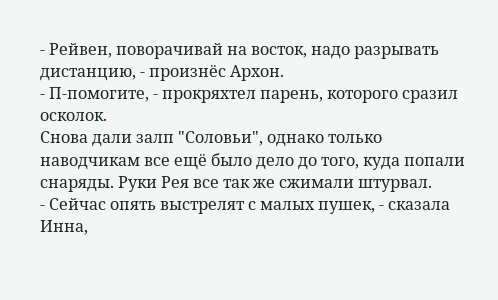- Рейвен, поворачивай на восток, надо разрывать дистанцию, - произнёс Архон.
- П-помогите, - прокряхтел парень, которого сразил осколок.
Снова дали залп "Соловьи", однако только наводчикам все ещё было дело до того, куда попали снаряды. Руки Рея все так же сжимали штурвал.
- Сейчас опять выстрелят с малых пушек, - сказала Инна,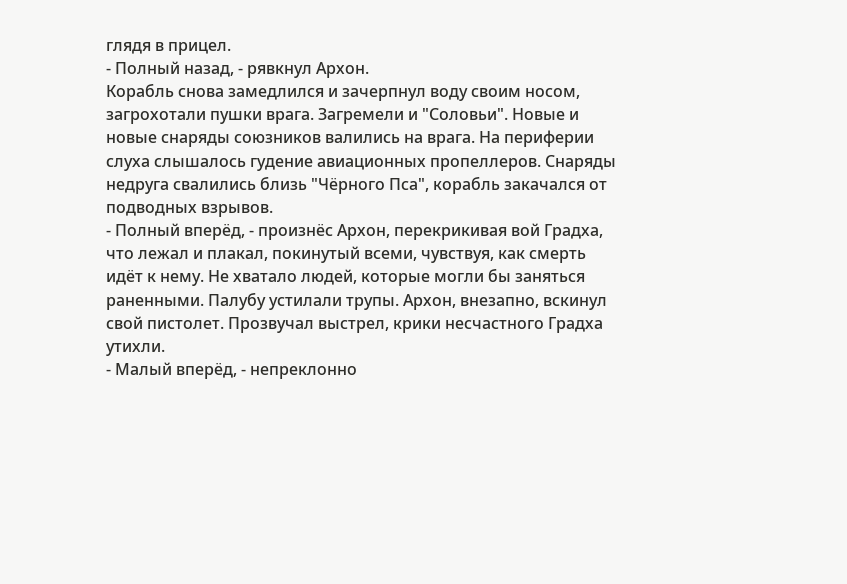глядя в прицел.
- Полный назад, - рявкнул Архон.
Корабль снова замедлился и зачерпнул воду своим носом, загрохотали пушки врага. Загремели и "Соловьи". Новые и новые снаряды союзников валились на врага. На периферии слуха слышалось гудение авиационных пропеллеров. Снаряды недруга свалились близь "Чёрного Пса", корабль закачался от подводных взрывов.
- Полный вперёд, - произнёс Архон, перекрикивая вой Градха, что лежал и плакал, покинутый всеми, чувствуя, как смерть идёт к нему. Не хватало людей, которые могли бы заняться раненными. Палубу устилали трупы. Архон, внезапно, вскинул свой пистолет. Прозвучал выстрел, крики несчастного Градха утихли.
- Малый вперёд, - непреклонно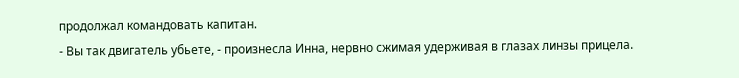продолжал командовать капитан.
- Вы так двигатель убьете, - произнесла Инна, нервно сжимая удерживая в глазах линзы прицела.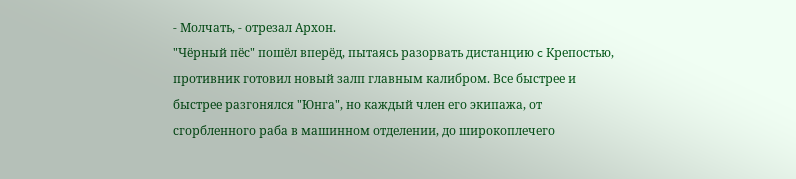- Молчать, - отрезал Архон.
"Чёрный пёс" пошёл вперёд, пытаясь разорвать дистанцию c Крепостью, противник готовил новый залп главным калибром. Все быстрее и быстрее разгонялся "Юнга", но каждый член его экипажа, от сгорбленного раба в машинном отделении, до широкоплечего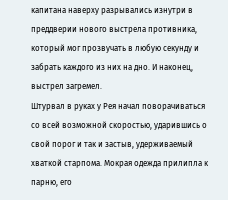капитана наверху разрывались изнутри в преддверии нового выстрела противника, который мог прозвучать в любую секунду и забрать каждого из них на дно. И наконец, выстрел загремел.
Штурвал в руках у Рея начал поворачиваться со всей возможной скоростью, ударившись о свой порог и так и застыв, удерживаемый хваткой старпома. Мокрая одежда прилипла к парню, его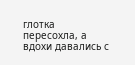глотка пересохла, а вдохи давались с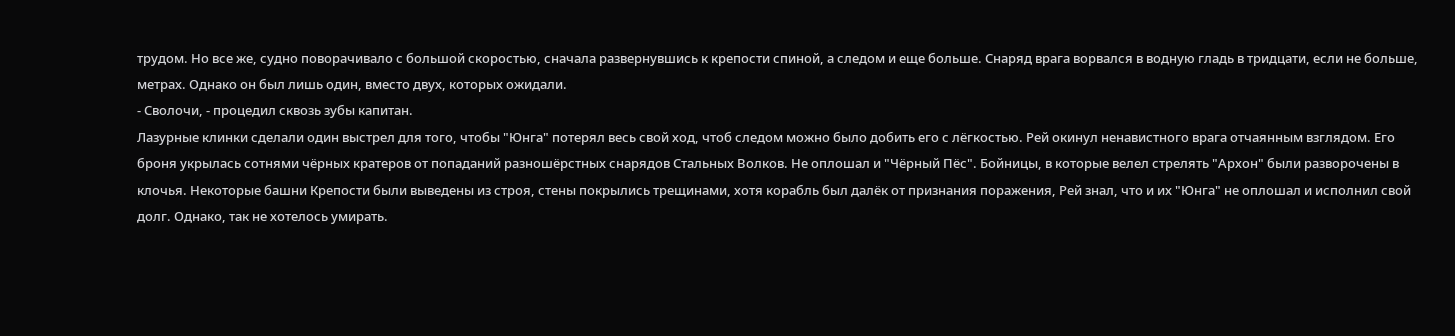трудом. Но все же, судно поворачивало с большой скоростью, сначала развернувшись к крепости спиной, а следом и еще больше. Снаряд врага ворвался в водную гладь в тридцати, если не больше, метрах. Однако он был лишь один, вместо двух, которых ожидали.
- Сволочи, - процедил сквозь зубы капитан.
Лазурные клинки сделали один выстрел для того, чтобы "Юнга" потерял весь свой ход, чтоб следом можно было добить его с лёгкостью. Рей окинул ненавистного врага отчаянным взглядом. Его броня укрылась сотнями чёрных кратеров от попаданий разношёрстных снарядов Стальных Волков. Не оплошал и "Чёрный Пёс". Бойницы, в которые велел стрелять "Архон" были разворочены в клочья. Некоторые башни Крепости были выведены из строя, стены покрылись трещинами, хотя корабль был далёк от признания поражения, Рей знал, что и их "Юнга" не оплошал и исполнил свой долг. Однако, так не хотелось умирать.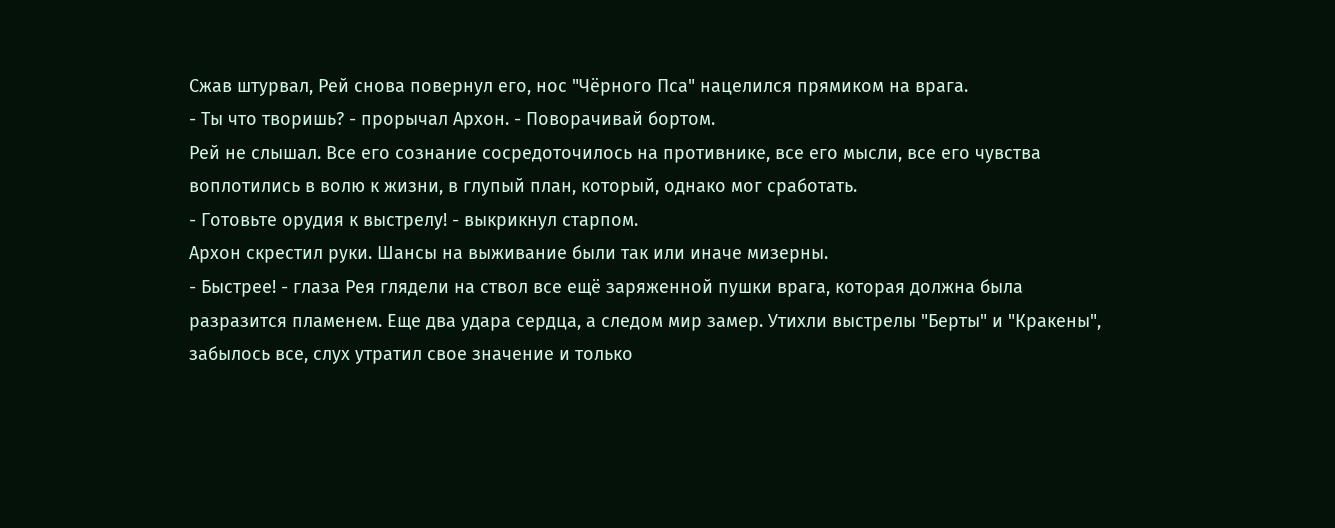Сжав штурвал, Рей снова повернул его, нос "Чёрного Пса" нацелился прямиком на врага.
- Ты что творишь? - прорычал Архон. - Поворачивай бортом.
Рей не слышал. Все его сознание сосредоточилось на противнике, все его мысли, все его чувства воплотились в волю к жизни, в глупый план, который, однако мог сработать.
- Готовьте орудия к выстрелу! - выкрикнул старпом.
Архон скрестил руки. Шансы на выживание были так или иначе мизерны.
- Быстрее! - глаза Рея глядели на ствол все ещё заряженной пушки врага, которая должна была разразится пламенем. Еще два удара сердца, а следом мир замер. Утихли выстрелы "Берты" и "Кракены", забылось все, слух утратил свое значение и только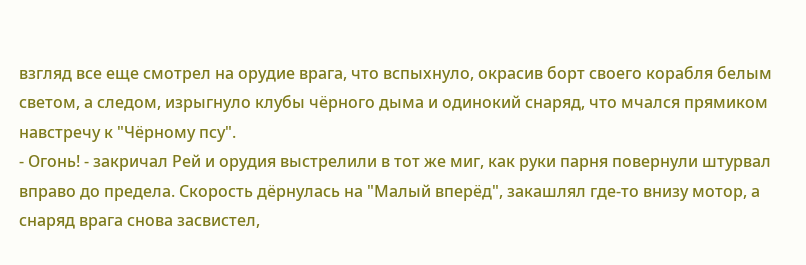взгляд все еще смотрел на орудие врага, что вспыхнуло, окрасив борт своего корабля белым светом, а следом, изрыгнуло клубы чёрного дыма и одинокий снаряд, что мчался прямиком навстречу к "Чёрному псу".
- Огонь! - закричал Рей и орудия выстрелили в тот же миг, как руки парня повернули штурвал вправо до предела. Скорость дёрнулась на "Малый вперёд", закашлял где-то внизу мотор, а снаряд врага снова засвистел,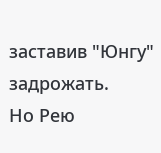заставив "Юнгу" задрожать.
Но Рею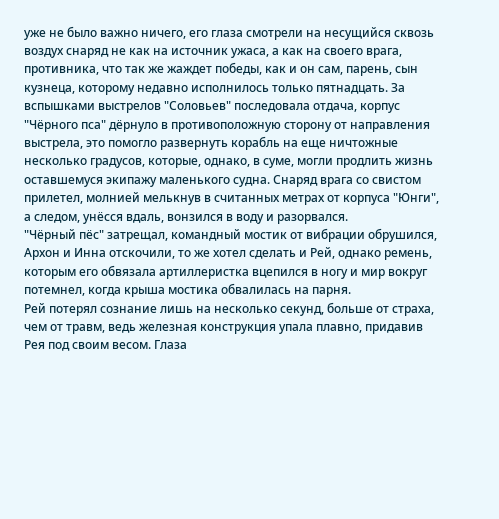уже не было важно ничего, его глаза смотрели на несущийся сквозь воздух снаряд не как на источник ужаса, а как на своего врага, противника, что так же жаждет победы, как и он сам, парень, сын кузнеца, которому недавно исполнилось только пятнадцать. За вспышками выстрелов "Соловьев" последовала отдача, корпус "Чёрного пса" дёрнуло в противоположную сторону от направления выстрела, это помогло развернуть корабль на еще ничтожные несколько градусов, которые, однако, в суме, могли продлить жизнь оставшемуся экипажу маленького судна. Снаряд врага со свистом прилетел, молнией мелькнув в считанных метрах от корпуса "Юнги", а следом, унёсся вдаль, вонзился в воду и разорвался.
"Чёрный пёс" затрещал, командный мостик от вибрации обрушился, Архон и Инна отскочили, то же хотел сделать и Рей, однако ремень, которым его обвязала артиллеристка вцепился в ногу и мир вокруг потемнел, когда крыша мостика обвалилась на парня.
Рей потерял сознание лишь на несколько секунд, больше от страха, чем от травм, ведь железная конструкция упала плавно, придавив Рея под своим весом. Глаза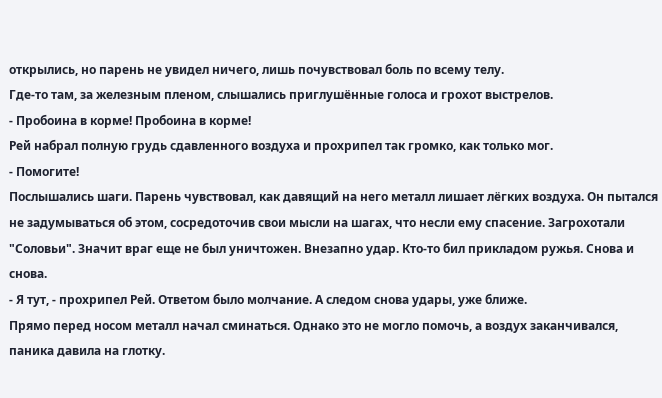открылись, но парень не увидел ничего, лишь почувствовал боль по всему телу.
Где-то там, за железным пленом, слышались приглушённые голоса и грохот выстрелов.
- Пробоина в корме! Пробоина в корме!
Рей набрал полную грудь сдавленного воздуха и прохрипел так громко, как только мог.
- Помогите!
Послышались шаги. Парень чувствовал, как давящий на него металл лишает лёгких воздуха. Он пытался не задумываться об этом, сосредоточив свои мысли на шагах, что несли ему спасение. Загрохотали "Соловьи". Значит враг еще не был уничтожен. Внезапно удар. Кто-то бил прикладом ружья. Снова и снова.
- Я тут, - прохрипел Рей. Ответом было молчание. А следом снова удары, уже ближе.
Прямо перед носом металл начал сминаться. Однако это не могло помочь, а воздух заканчивался, паника давила на глотку.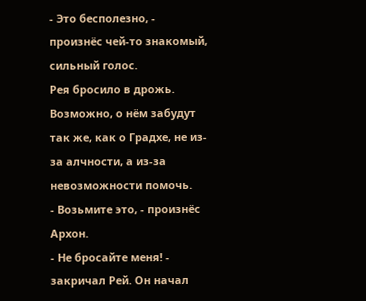- Это бесполезно, - произнёс чей-то знакомый, сильный голос.
Рея бросило в дрожь. Возможно, о нём забудут так же, как о Градхе, не из-за алчности, а из-за невозможности помочь.
- Возьмите это, - произнёс Архон.
- Не бросайте меня! - закричал Рей. Он начал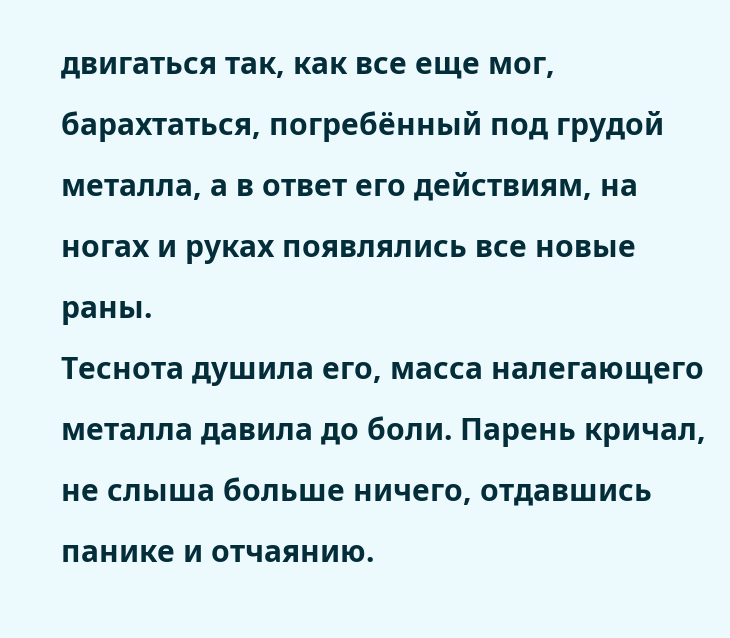двигаться так, как все еще мог, барахтаться, погребённый под грудой металла, а в ответ его действиям, на ногах и руках появлялись все новые раны.
Теснота душила его, масса налегающего металла давила до боли. Парень кричал, не слыша больше ничего, отдавшись панике и отчаянию.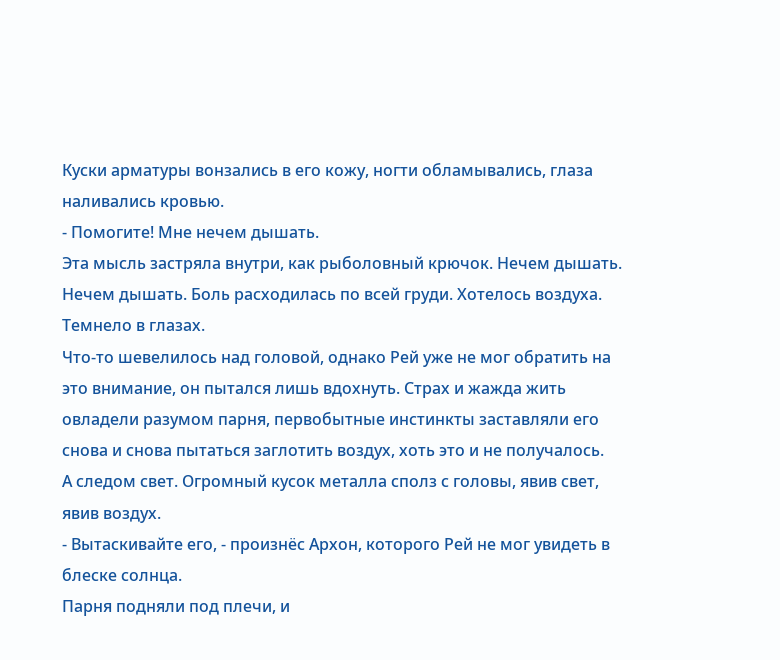Куски арматуры вонзались в его кожу, ногти обламывались, глаза наливались кровью.
- Помогите! Мне нечем дышать.
Эта мысль застряла внутри, как рыболовный крючок. Нечем дышать. Нечем дышать. Боль расходилась по всей груди. Хотелось воздуха. Темнело в глазах.
Что-то шевелилось над головой, однако Рей уже не мог обратить на это внимание, он пытался лишь вдохнуть. Страх и жажда жить овладели разумом парня, первобытные инстинкты заставляли его снова и снова пытаться заглотить воздух, хоть это и не получалось.
А следом свет. Огромный кусок металла сполз с головы, явив свет, явив воздух.
- Вытаскивайте его, - произнёс Архон, которого Рей не мог увидеть в блеске солнца.
Парня подняли под плечи, и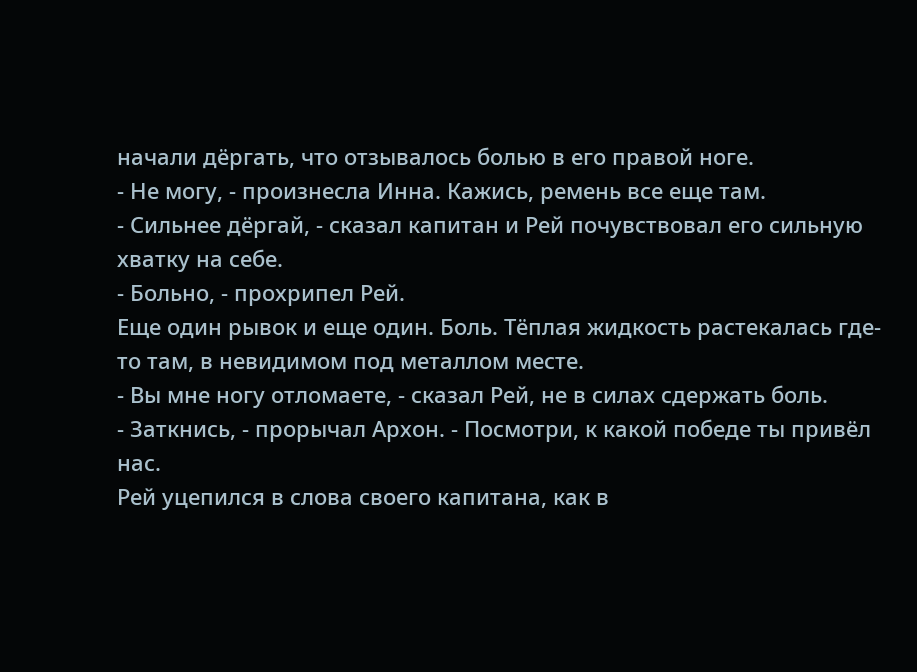начали дёргать, что отзывалось болью в его правой ноге.
- Не могу, - произнесла Инна. Кажись, ремень все еще там.
- Сильнее дёргай, - сказал капитан и Рей почувствовал его сильную хватку на себе.
- Больно, - прохрипел Рей.
Еще один рывок и еще один. Боль. Тёплая жидкость растекалась где-то там, в невидимом под металлом месте.
- Вы мне ногу отломаете, - сказал Рей, не в силах сдержать боль.
- Заткнись, - прорычал Архон. - Посмотри, к какой победе ты привёл нас.
Рей уцепился в слова своего капитана, как в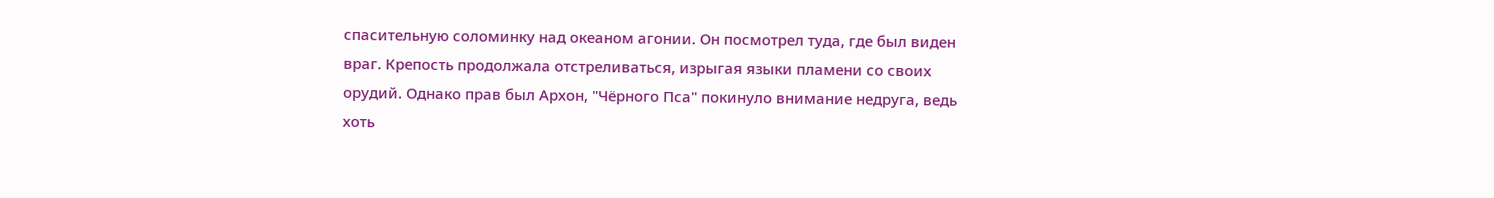спасительную соломинку над океаном агонии. Он посмотрел туда, где был виден враг. Крепость продолжала отстреливаться, изрыгая языки пламени со своих орудий. Однако прав был Архон, "Чёрного Пса" покинуло внимание недруга, ведь хоть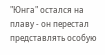"Юнга" остался на плаву - он перестал представлять особую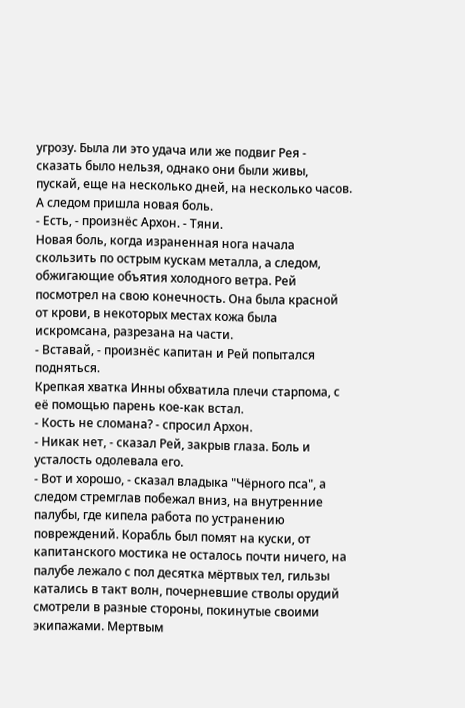угрозу. Была ли это удача или же подвиг Рея - сказать было нельзя, однако они были живы, пускай, еще на несколько дней, на несколько часов. А следом пришла новая боль.
- Есть, - произнёс Архон. - Тяни.
Новая боль, когда израненная нога начала скользить по острым кускам металла, а следом, обжигающие объятия холодного ветра. Рей посмотрел на свою конечность. Она была красной от крови, в некоторых местах кожа была искромсана, разрезана на части.
- Вставай, - произнёс капитан и Рей попытался подняться.
Крепкая хватка Инны обхватила плечи старпома, с её помощью парень кое-как встал.
- Кость не сломана? - спросил Архон.
- Никак нет, - сказал Рей, закрыв глаза. Боль и усталость одолевала его.
- Вот и хорошо, - сказал владыка "Чёрного пса", а следом стремглав побежал вниз, на внутренние палубы, где кипела работа по устранению повреждений. Корабль был помят на куски, от капитанского мостика не осталось почти ничего, на палубе лежало с пол десятка мёртвых тел, гильзы катались в такт волн, почерневшие стволы орудий смотрели в разные стороны, покинутые своими экипажами. Мертвым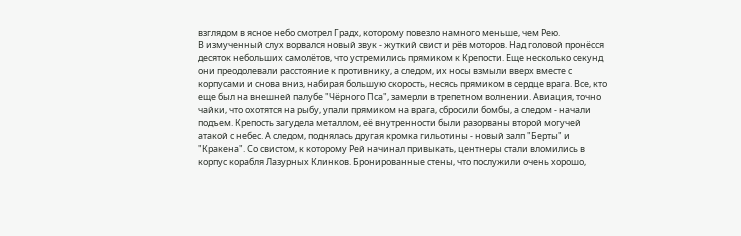взглядом в ясное небо смотрел Градх, которому повезло намного меньше, чем Рею.
В измученный слух ворвался новый звук - жуткий свист и рёв моторов. Над головой пронёсся десяток небольших самолётов, что устремились прямиком к Крепости. Еще несколько секунд они преодолевали расстояние к противнику, а следом, их носы взмыли вверх вместе с корпусами и снова вниз, набирая большую скорость, несясь прямиком в сердце врага. Все, кто еще был на внешней палубе "Чёрного Пса", замерли в трепетном волнении. Авиация, точно чайки, что охотятся на рыбу, упали прямиком на врага, сбросили бомбы, а следом - начали подъем. Крепость загудела металлом, её внутренности были разорваны второй могучей атакой с небес. А следом, поднялась другая кромка гильотины - новый залп "Берты" и "Кракена". Со свистом, к которому Рей начинал привыкать, центнеры стали вломились в корпус корабля Лазурных Клинков. Бронированные стены, что послужили очень хорошо,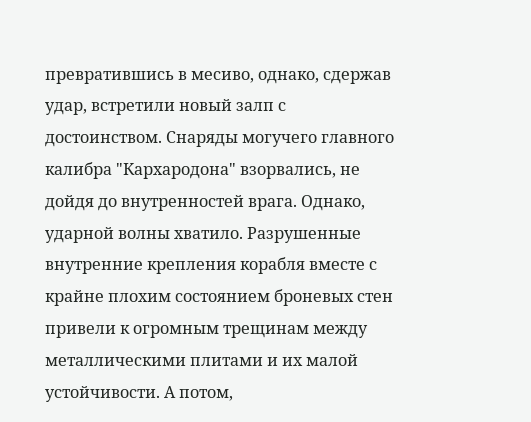превратившись в месиво, однако, сдержав удар, встретили новый залп с достоинством. Снаряды могучего главного калибра "Кархародона" взорвались, не дойдя до внутренностей врага. Однако, ударной волны хватило. Разрушенные внутренние крепления корабля вместе с крайне плохим состоянием броневых стен привели к огромным трещинам между металлическими плитами и их малой устойчивости. А потом,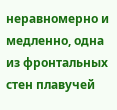неравномерно и медленно, одна из фронтальных стен плавучей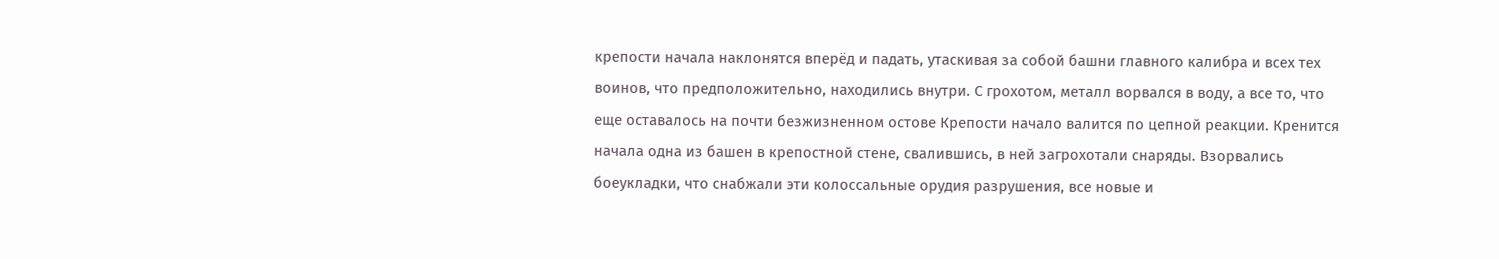крепости начала наклонятся вперёд и падать, утаскивая за собой башни главного калибра и всех тех воинов, что предположительно, находились внутри. С грохотом, металл ворвался в воду, а все то, что еще оставалось на почти безжизненном остове Крепости начало валится по цепной реакции. Кренится начала одна из башен в крепостной стене, свалившись, в ней загрохотали снаряды. Взорвались боеукладки, что снабжали эти колоссальные орудия разрушения, все новые и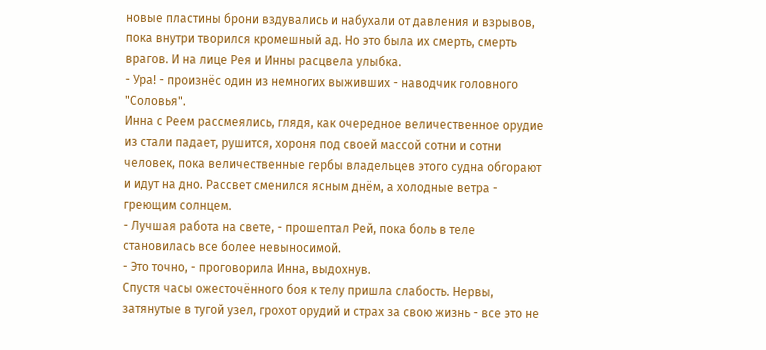новые пластины брони вздувались и набухали от давления и взрывов, пока внутри творился кромешный ад. Но это была их смерть, смерть врагов. И на лице Рея и Инны расцвела улыбка.
- Ура! - произнёс один из немногих выживших - наводчик головного "Соловья".
Инна с Реем рассмеялись, глядя, как очередное величественное орудие из стали падает, рушится, хороня под своей массой сотни и сотни человек, пока величественные гербы владельцев этого судна обгорают и идут на дно. Рассвет сменился ясным днём, а холодные ветра - греющим солнцем.
- Лучшая работа на свете, - прошептал Рей, пока боль в теле становилась все более невыносимой.
- Это точно, - проговорила Инна, выдохнув.
Спустя часы ожесточённого боя к телу пришла слабость. Нервы, затянутые в тугой узел, грохот орудий и страх за свою жизнь - все это не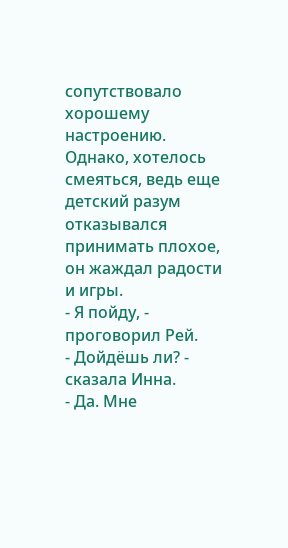сопутствовало хорошему настроению. Однако, хотелось смеяться, ведь еще детский разум отказывался принимать плохое, он жаждал радости и игры.
- Я пойду, - проговорил Рей.
- Дойдёшь ли? - сказала Инна.
- Да. Мне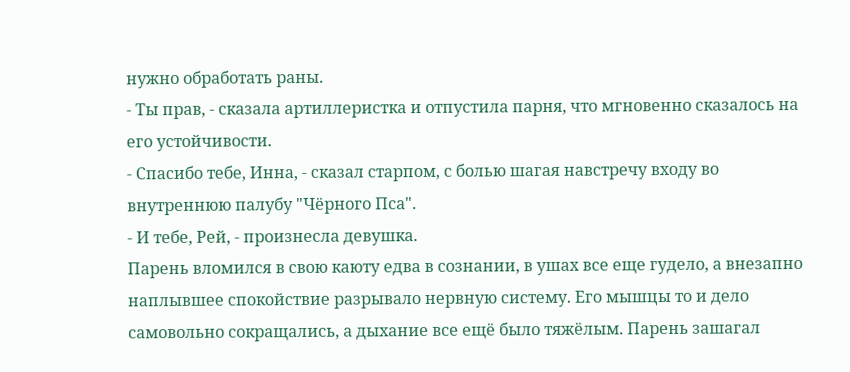нужно обработать раны.
- Ты прав, - сказала артиллеристка и отпустила парня, что мгновенно сказалось на его устойчивости.
- Спасибо тебе, Инна, - сказал старпом, с болью шагая навстречу входу во внутреннюю палубу "Чёрного Пса".
- И тебе, Рей, - произнесла девушка.
Парень вломился в свою каюту едва в сознании, в ушах все еще гудело, а внезапно наплывшее спокойствие разрывало нервную систему. Его мышцы то и дело самовольно сокращались, а дыхание все ещё было тяжёлым. Парень зашагал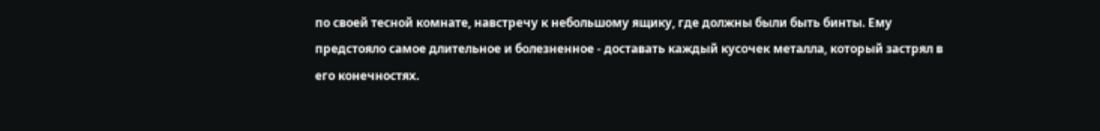по своей тесной комнате, навстречу к небольшому ящику, где должны были быть бинты. Ему предстояло самое длительное и болезненное - доставать каждый кусочек металла, который застрял в его конечностях.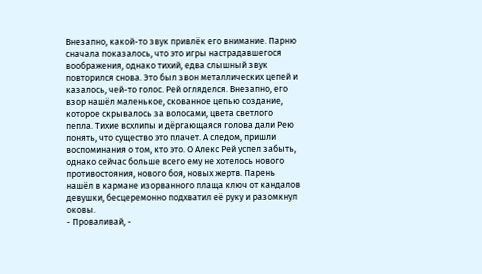Внезапно, какой-то звук привлёк его внимание. Парню сначала показалось, что это игры настрадавшегося воображения, однако тихий, едва слышный звук повторился снова. Это был звон металлических цепей и казалось, чей-то голос. Рей огляделся. Внезапно, его взор нашёл маленькое, скованное цепью создание, которое скрывалось за волосами, цвета светлого пепла. Тихие всхлипы и дёргающаяся голова дали Рею понять, что существо это плачет. А следом, пришли воспоминания о том, кто это. О Алекс Рей успел забыть, однако сейчас больше всего ему не хотелось нового противостояния, нового боя, новых жертв. Парень нашёл в кармане изорванного плаща ключ от кандалов девушки, бесцеремонно подхватил её руку и разомкнул оковы.
- Проваливай, -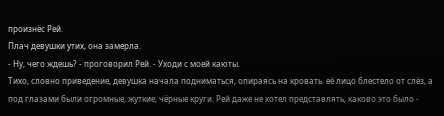произнёс Рей.
Плач девушки утих, она замерла.
- Ну, чего ждешь? - проговорил Рей. - Уходи с моей каюты.
Тихо, словно приведение, девушка начала подниматься, опираясь на кровать. её лицо блестело от слёз, а под глазами были огромные, жуткие, чёрные круги. Рей даже не хотел представлять, каково это было -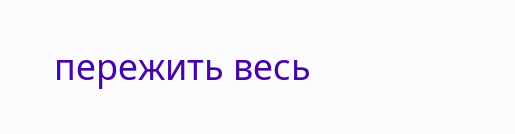пережить весь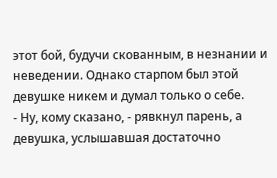этот бой, будучи скованным, в незнании и неведении. Однако старпом был этой девушке никем и думал только о себе.
- Ну, кому сказано, - рявкнул парень, а девушка, услышавшая достаточно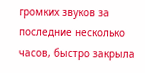громких звуков за последние несколько часов, быстро закрыла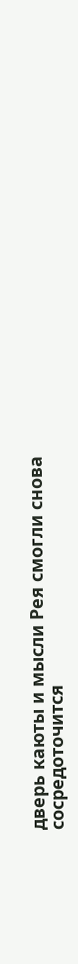дверь каюты и мысли Рея смогли снова сосредоточится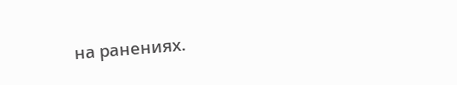на ранениях.